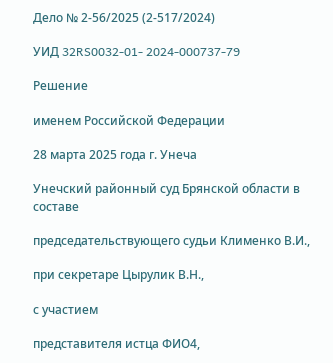Дело № 2-56/2025 (2-517/2024)

УИД 32RS0032-01- 2024-000737-79

Решение

именем Российской Федерации

28 марта 2025 года г. Унеча

Унечский районный суд Брянской области в составе

председательствующего судьи Клименко В.И.,

при секретаре Цырулик В.Н.,

с участием

представителя истца ФИО4,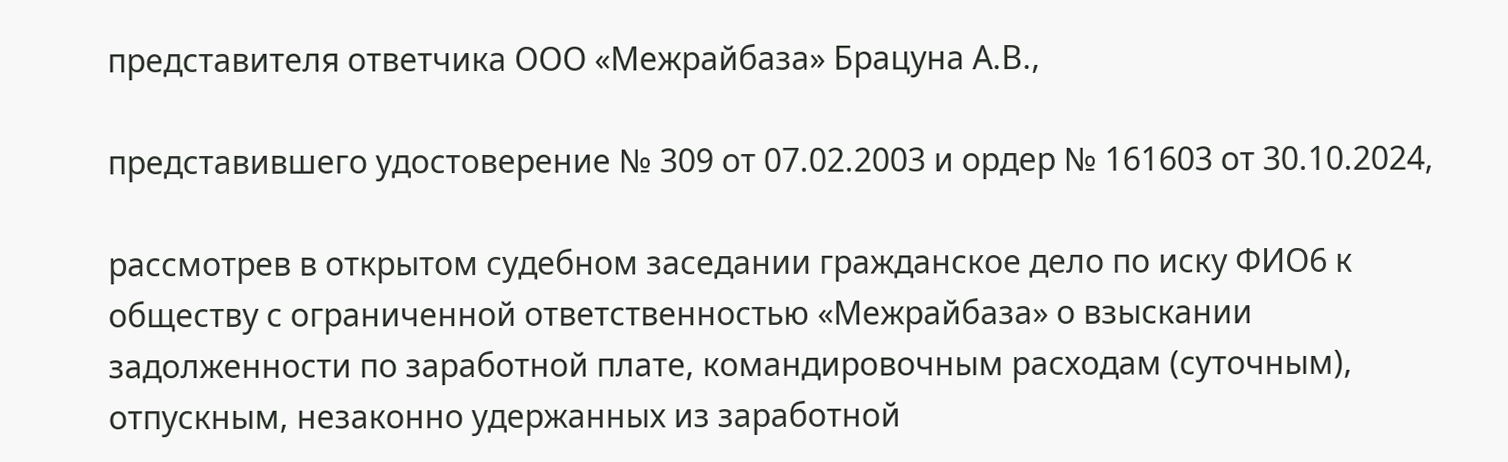представителя ответчика ООО «Межрайбаза» Брацуна А.В.,

представившего удостоверение № 309 от 07.02.2003 и ордер № 161603 от 30.10.2024,

рассмотрев в открытом судебном заседании гражданское дело по иску ФИО6 к обществу с ограниченной ответственностью «Межрайбаза» о взыскании задолженности по заработной плате, командировочным расходам (суточным), отпускным, незаконно удержанных из заработной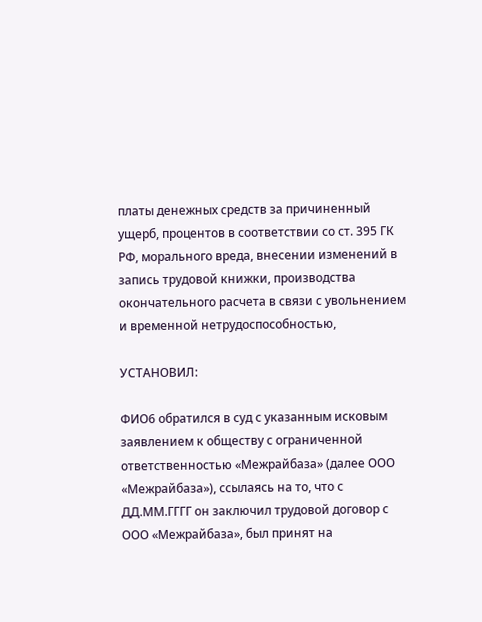платы денежных средств за причиненный ущерб, процентов в соответствии со ст. 395 ГК РФ, морального вреда, внесении изменений в запись трудовой книжки, производства окончательного расчета в связи с увольнением и временной нетрудоспособностью,

УСТАНОВИЛ:

ФИО6 обратился в суд с указанным исковым заявлением к обществу с ограниченной ответственностью «Межрайбаза» (далее ООО «Межрайбаза»), ссылаясь на то, что с ДД.ММ.ГГГГ он заключил трудовой договор с ООО «Межрайбаза», был принят на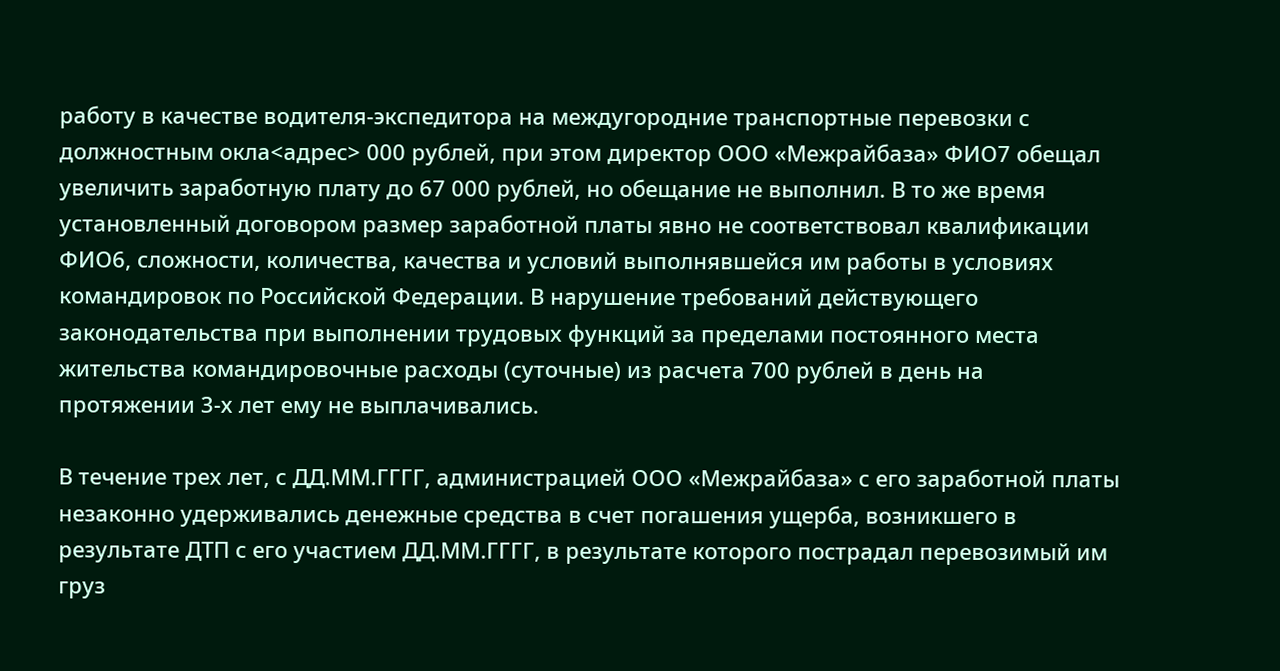работу в качестве водителя-экспедитора на междугородние транспортные перевозки с должностным окла<адрес> 000 рублей, при этом директор ООО «Межрайбаза» ФИО7 обещал увеличить заработную плату до 67 000 рублей, но обещание не выполнил. В то же время установленный договором размер заработной платы явно не соответствовал квалификации ФИО6, сложности, количества, качества и условий выполнявшейся им работы в условиях командировок по Российской Федерации. В нарушение требований действующего законодательства при выполнении трудовых функций за пределами постоянного места жительства командировочные расходы (суточные) из расчета 700 рублей в день на протяжении 3-х лет ему не выплачивались.

В течение трех лет, с ДД.ММ.ГГГГ, администрацией ООО «Межрайбаза» с его заработной платы незаконно удерживались денежные средства в счет погашения ущерба, возникшего в результате ДТП с его участием ДД.ММ.ГГГГ, в результате которого пострадал перевозимый им груз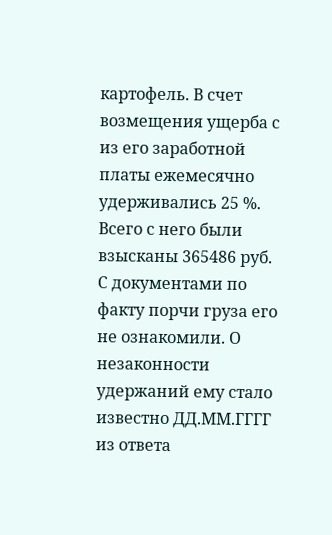картофель. В счет возмещения ущерба с из его заработной платы ежемесячно удерживались 25 %. Всего с него были взысканы 365486 руб. С документами по факту порчи груза его не ознакомили. О незаконности удержаний ему стало известно ДД.ММ.ГГГГ из ответа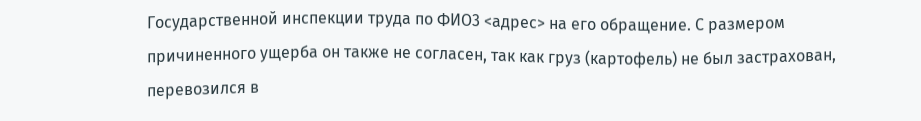Государственной инспекции труда по ФИО3 <адрес> на его обращение. С размером причиненного ущерба он также не согласен, так как груз (картофель) не был застрахован, перевозился в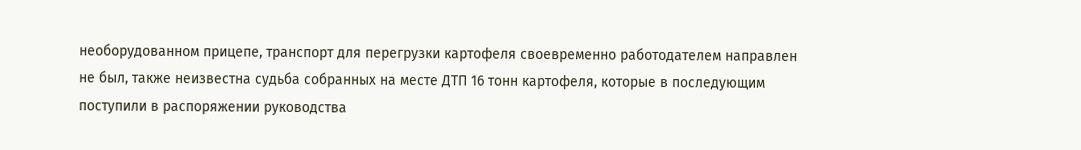необорудованном прицепе, транспорт для перегрузки картофеля своевременно работодателем направлен не был, также неизвестна судьба собранных на месте ДТП 16 тонн картофеля, которые в последующим поступили в распоряжении руководства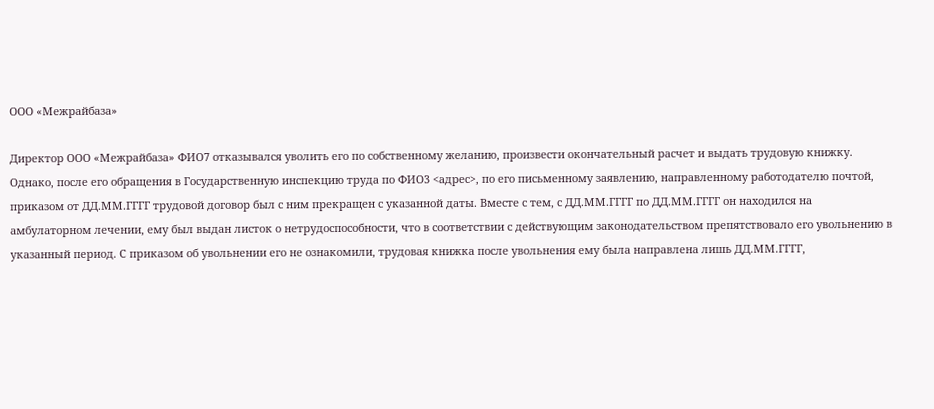ООО «Межрайбаза»

Директор ООО «Межрайбаза» ФИО7 отказывался уволить его по собственному желанию, произвести окончательный расчет и выдать трудовую книжку. Однако, после его обращения в Государственную инспекцию труда по ФИО3 <адрес>, по его письменному заявлению, направленному работодателю почтой, приказом от ДД.ММ.ГГГГ трудовой договор был с ним прекращен с указанной даты. Вместе с тем, с ДД.ММ.ГГГГ по ДД.ММ.ГГГГ он находился на амбулаторном лечении, ему был выдан листок о нетрудоспособности, что в соответствии с действующим законодательством препятствовало его увольнению в указанный период. С приказом об увольнении его не ознакомили, трудовая книжка после увольнения ему была направлена лишь ДД.ММ.ГГГГ,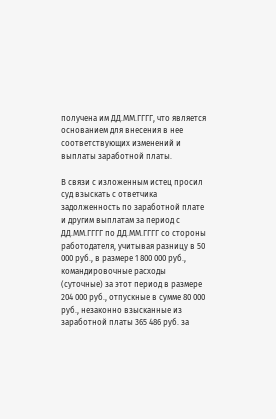получена им ДД.ММ.ГГГГ, что является основанием для внесения в нее соответствующих изменений и выплаты заработной платы.

В связи с изложенным истец просил суд взыскать с ответчика задолженность по заработной плате и другим выплатам за период с ДД.ММ.ГГГГ по ДД.ММ.ГГГГ со стороны работодателя, учитывая разницу в 50 000 руб., в размере 1 800 000 руб., командировочные расходы (суточные) за этот период в размере 204 000 руб., отпускные в сумме 80 000 руб., незаконно взысканные из заработной платы 365 486 руб. за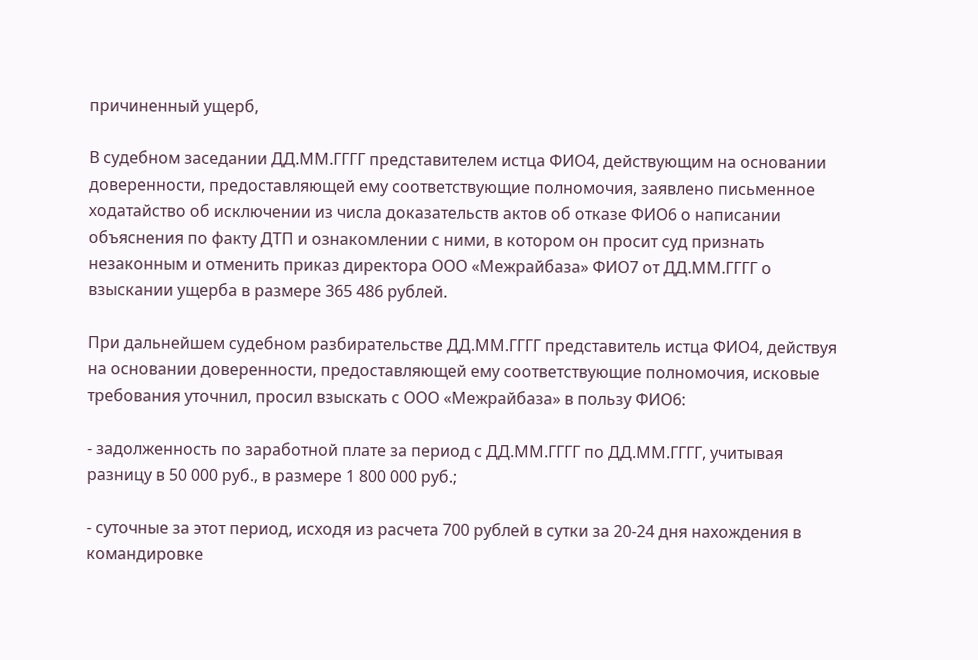причиненный ущерб,

В судебном заседании ДД.ММ.ГГГГ представителем истца ФИО4, действующим на основании доверенности, предоставляющей ему соответствующие полномочия, заявлено письменное ходатайство об исключении из числа доказательств актов об отказе ФИО6 о написании объяснения по факту ДТП и ознакомлении с ними, в котором он просит суд признать незаконным и отменить приказ директора ООО «Межрайбаза» ФИО7 от ДД.ММ.ГГГГ о взыскании ущерба в размере 365 486 рублей.

При дальнейшем судебном разбирательстве ДД.ММ.ГГГГ представитель истца ФИО4, действуя на основании доверенности, предоставляющей ему соответствующие полномочия, исковые требования уточнил, просил взыскать с ООО «Межрайбаза» в пользу ФИО6:

- задолженность по заработной плате за период с ДД.ММ.ГГГГ по ДД.ММ.ГГГГ, учитывая разницу в 50 000 руб., в размере 1 800 000 руб.;

- суточные за этот период, исходя из расчета 700 рублей в сутки за 20-24 дня нахождения в командировке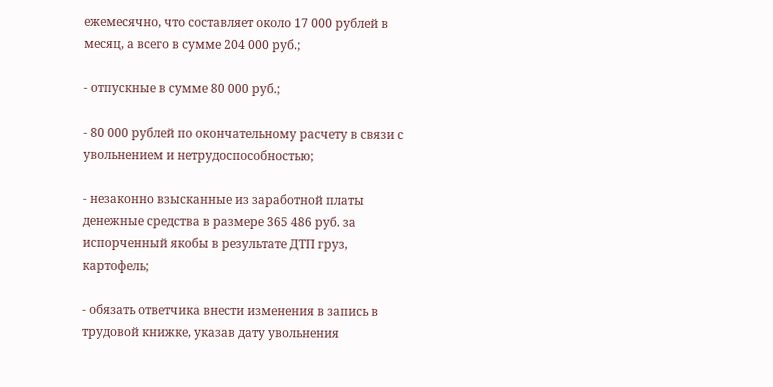ежемесячно, что составляет около 17 000 рублей в месяц, а всего в сумме 204 000 руб.;

- отпускные в сумме 80 000 руб.;

- 80 000 рублей по окончательному расчету в связи с увольнением и нетрудоспособностью;

- незаконно взысканные из заработной платы денежные средства в размере 365 486 руб. за испорченный якобы в результате ДТП груз, картофель;

- обязать ответчика внести изменения в запись в трудовой книжке, указав дату увольнения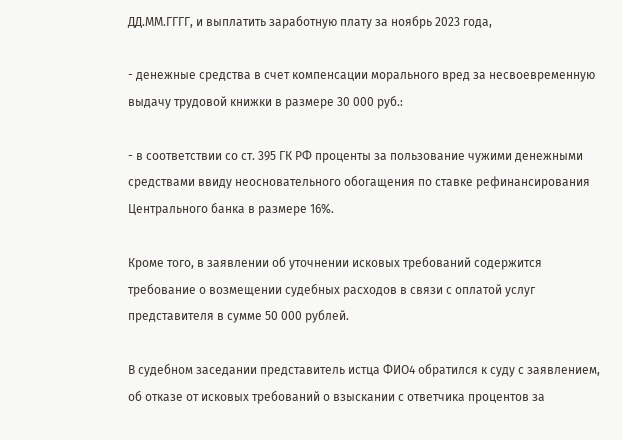ДД.ММ.ГГГГ, и выплатить заработную плату за ноябрь 2023 года,

- денежные средства в счет компенсации морального вред за несвоевременную выдачу трудовой книжки в размере 30 000 руб.:

- в соответствии со ст. 395 ГК РФ проценты за пользование чужими денежными средствами ввиду неосновательного обогащения по ставке рефинансирования Центрального банка в размере 16%.

Кроме того, в заявлении об уточнении исковых требований содержится требование о возмещении судебных расходов в связи с оплатой услуг представителя в сумме 50 000 рублей.

В судебном заседании представитель истца ФИО4 обратился к суду с заявлением, об отказе от исковых требований о взыскании с ответчика процентов за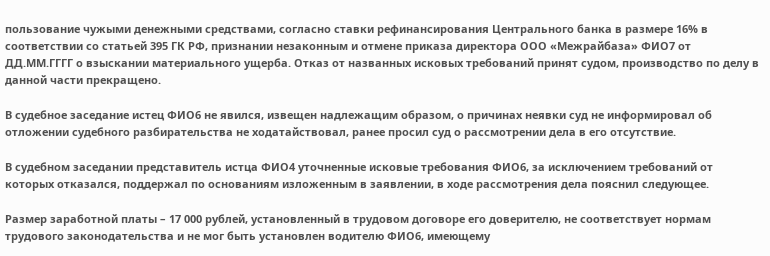пользование чужыми денежными средствами, согласно ставки рефинансирования Центрального банка в размере 16% в соответствии со статьей 395 ГК РФ, признании незаконным и отмене приказа директора ООО «Межрайбаза» ФИО7 от ДД.ММ.ГГГГ о взыскании материального ущерба. Отказ от названных исковых требований принят судом, производство по делу в данной части прекращено.

В судебное заседание истец ФИО6 не явился, извещен надлежащим образом, о причинах неявки суд не информировал об отложении судебного разбирательства не ходатайствовал, ранее просил суд о рассмотрении дела в его отсутствие.

В судебном заседании представитель истца ФИО4 уточненные исковые требования ФИО6, за исключением требований от которых отказался, поддержал по основаниям изложенным в заявлении, в ходе рассмотрения дела пояснил следующее.

Размер заработной платы – 17 000 рублей, установленный в трудовом договоре его доверителю, не соответствует нормам трудового законодательства и не мог быть установлен водителю ФИО6, имеющему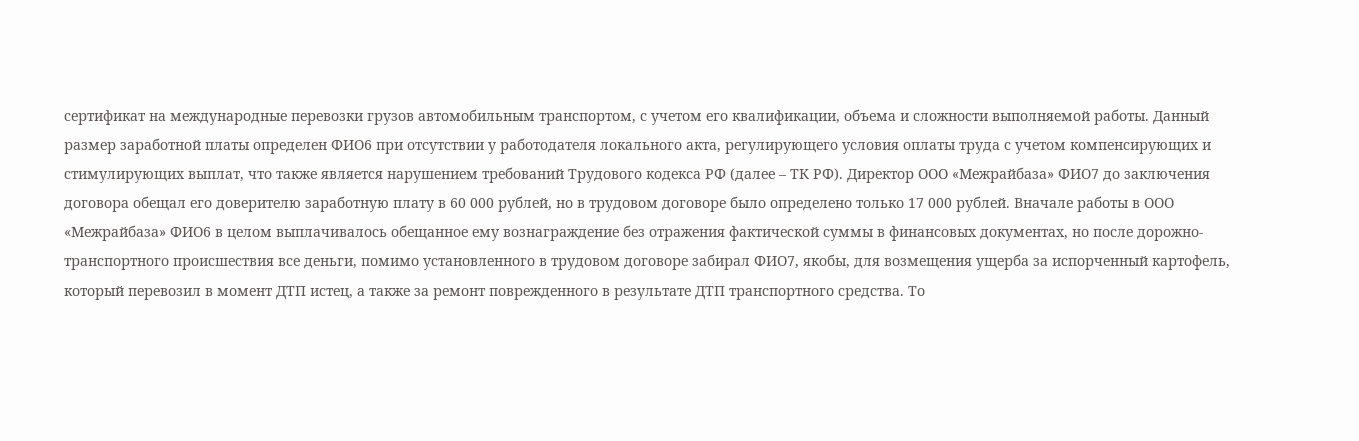сертификат на международные перевозки грузов автомобильным транспортом, с учетом его квалификации, объема и сложности выполняемой работы. Данный размер заработной платы определен ФИО6 при отсутствии у работодателя локального акта, регулирующего условия оплаты труда с учетом компенсирующих и стимулирующих выплат, что также является нарушением требований Трудового кодекса РФ (далее – ТК РФ). Директор ООО «Межрайбаза» ФИО7 до заключения договора обещал его доверителю заработную плату в 60 000 рублей, но в трудовом договоре было определено только 17 000 рублей. Вначале работы в ООО «Межрайбаза» ФИО6 в целом выплачивалось обещанное ему вознаграждение без отражения фактической суммы в финансовых документах, но после дорожно-транспортного происшествия все деньги, помимо установленного в трудовом договоре забирал ФИО7, якобы, для возмещения ущерба за испорченный картофель, который перевозил в момент ДТП истец, а также за ремонт поврежденного в результате ДТП транспортного средства. То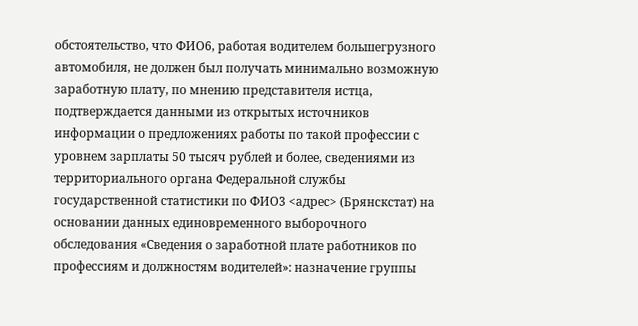обстоятельство, что ФИО6, работая водителем большегрузного автомобиля, не должен был получать минимально возможную заработную плату, по мнению представителя истца, подтверждается данными из открытых источников информации о предложениях работы по такой профессии с уровнем зарплаты 50 тысяч рублей и более, сведениями из территориального органа Федеральной службы государственной статистики по ФИО3 <адрес> (Брянскстат) на основании данных единовременного выборочного обследования «Сведения о заработной плате работников по профессиям и должностям водителей»: назначение группы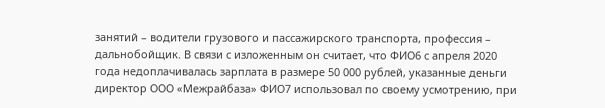занятий – водители грузового и пассажирского транспорта, профессия – дальнобойщик. В связи с изложенным он считает, что ФИО6 с апреля 2020 года недоплачивалась зарплата в размере 50 000 рублей, указанные деньги директор ООО «Межрайбаза» ФИО7 использовал по своему усмотрению, при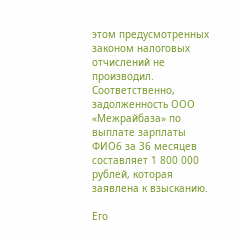этом предусмотренных законом налоговых отчислений не производил. Соответственно, задолженность ООО «Межрайбаза» по выплате зарплаты ФИО6 за 36 месяцев составляет 1 800 000 рублей, которая заявлена к взысканию.

Его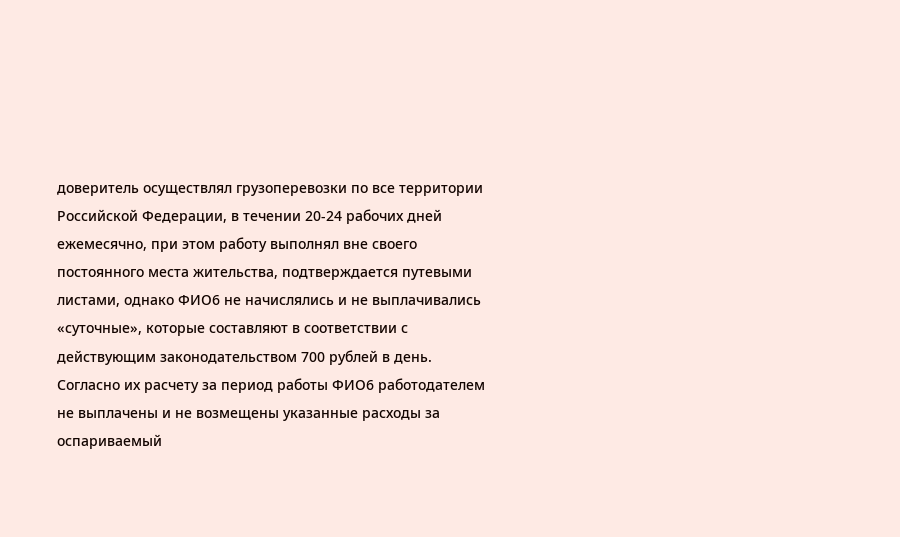доверитель осуществлял грузоперевозки по все территории Российской Федерации, в течении 20-24 рабочих дней ежемесячно, при этом работу выполнял вне своего постоянного места жительства, подтверждается путевыми листами, однако ФИО6 не начислялись и не выплачивались «суточные», которые составляют в соответствии с действующим законодательством 700 рублей в день. Согласно их расчету за период работы ФИО6 работодателем не выплачены и не возмещены указанные расходы за оспариваемый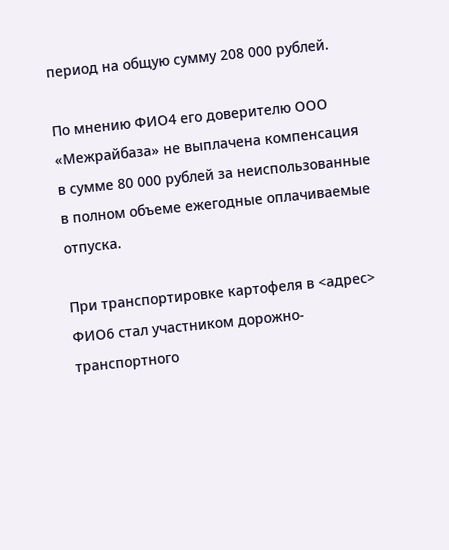период на общую сумму 208 000 рублей.

По мнению ФИО4 его доверителю ООО «Межрайбаза» не выплачена компенсация в сумме 80 000 рублей за неиспользованные в полном объеме ежегодные оплачиваемые отпуска.

При транспортировке картофеля в <адрес> ФИО6 стал участником дорожно-транспортного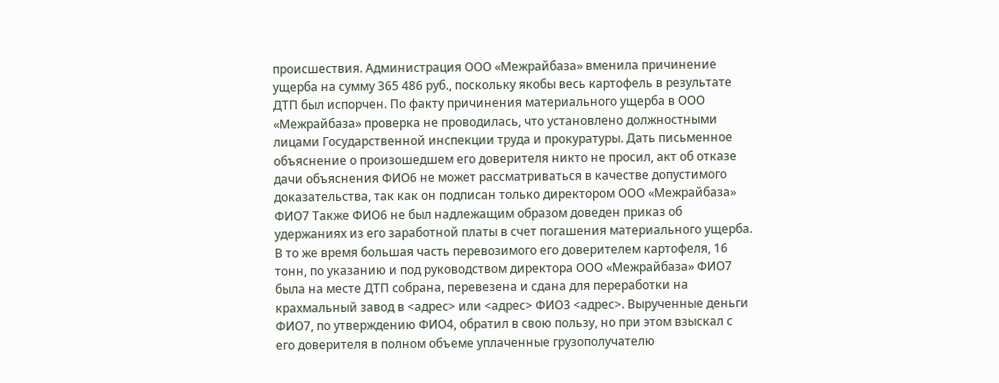происшествия. Администрация ООО «Межрайбаза» вменила причинение ущерба на сумму 365 486 руб., поскольку якобы весь картофель в результате ДТП был испорчен. По факту причинения материального ущерба в ООО «Межрайбаза» проверка не проводилась, что установлено должностными лицами Государственной инспекции труда и прокуратуры. Дать письменное объяснение о произошедшем его доверителя никто не просил, акт об отказе дачи объяснения ФИО6 не может рассматриваться в качестве допустимого доказательства, так как он подписан только директором ООО «Межрайбаза» ФИО7 Также ФИО6 не был надлежащим образом доведен приказ об удержаниях из его заработной платы в счет погашения материального ущерба. В то же время большая часть перевозимого его доверителем картофеля, 16 тонн, по указанию и под руководством директора ООО «Межрайбаза» ФИО7 была на месте ДТП собрана, перевезена и сдана для переработки на крахмальный завод в <адрес> или <адрес> ФИО3 <адрес>. Вырученные деньги ФИО7, по утверждению ФИО4, обратил в свою пользу, но при этом взыскал с его доверителя в полном объеме уплаченные грузополучателю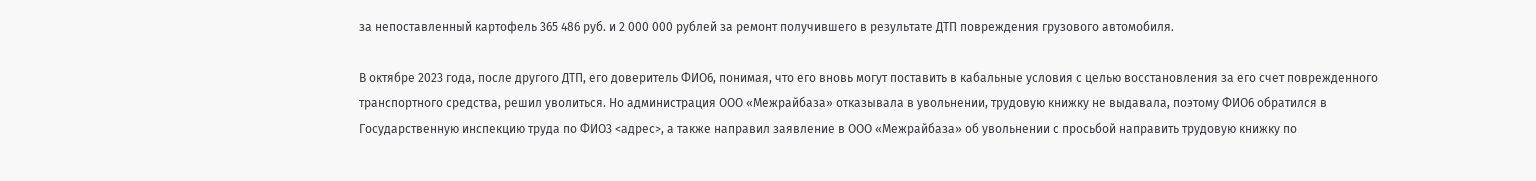за непоставленный картофель 365 486 руб. и 2 000 000 рублей за ремонт получившего в результате ДТП повреждения грузового автомобиля.

В октябре 2023 года, после другого ДТП, его доверитель ФИО6, понимая, что его вновь могут поставить в кабальные условия с целью восстановления за его счет поврежденного транспортного средства, решил уволиться. Но администрация ООО «Межрайбаза» отказывала в увольнении, трудовую книжку не выдавала, поэтому ФИО6 обратился в Государственную инспекцию труда по ФИО3 <адрес>, а также направил заявление в ООО «Межрайбаза» об увольнении с просьбой направить трудовую книжку по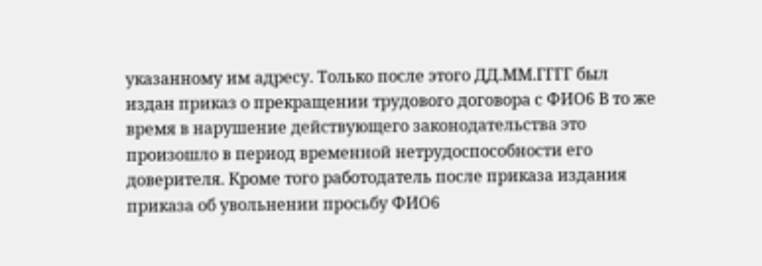указанному им адресу. Только после этого ДД.ММ.ГГГГ был издан приказ о прекращении трудового договора с ФИО6 В то же время в нарушение действующего законодательства это произошло в период временной нетрудоспособности его доверителя. Кроме того работодатель после приказа издания приказа об увольнении просьбу ФИО6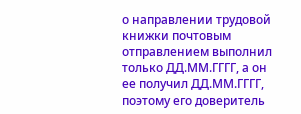о направлении трудовой книжки почтовым отправлением выполнил только ДД.ММ.ГГГГ, а он ее получил ДД.ММ.ГГГГ, поэтому его доверитель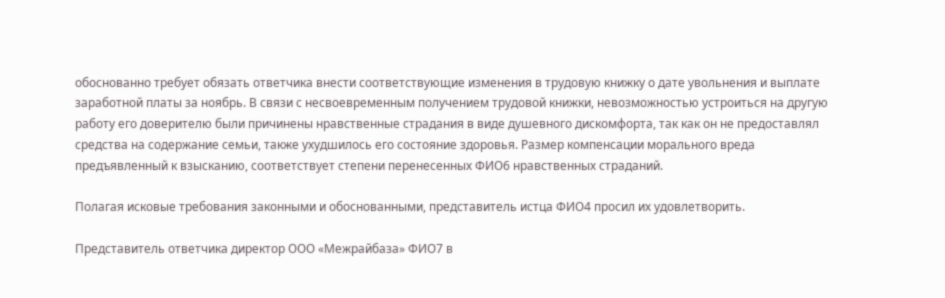обоснованно требует обязать ответчика внести соответствующие изменения в трудовую книжку о дате увольнения и выплате заработной платы за ноябрь. В связи с несвоевременным получением трудовой книжки, невозможностью устроиться на другую работу его доверителю были причинены нравственные страдания в виде душевного дискомфорта, так как он не предоставлял средства на содержание семьи, также ухудшилось его состояние здоровья. Размер компенсации морального вреда предъявленный к взысканию, соответствует степени перенесенных ФИО6 нравственных страданий.

Полагая исковые требования законными и обоснованными, представитель истца ФИО4 просил их удовлетворить.

Представитель ответчика директор ООО «Межрайбаза» ФИО7 в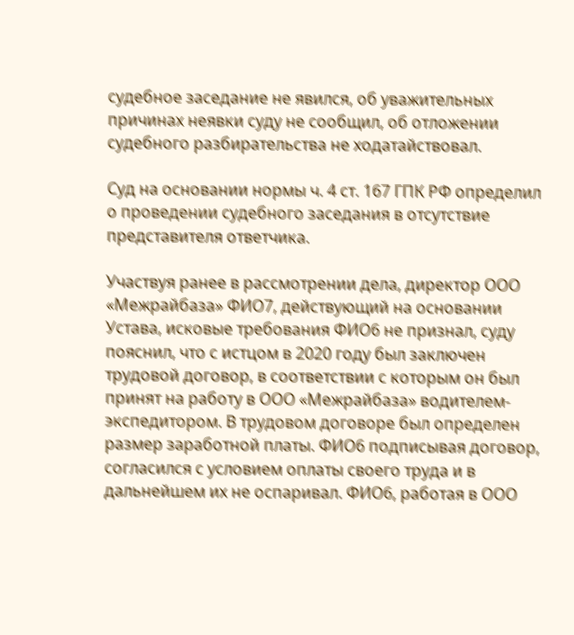судебное заседание не явился, об уважительных причинах неявки суду не сообщил, об отложении судебного разбирательства не ходатайствовал.

Суд на основании нормы ч. 4 ст. 167 ГПК РФ определил о проведении судебного заседания в отсутствие представителя ответчика.

Участвуя ранее в рассмотрении дела, директор ООО «Межрайбаза» ФИО7, действующий на основании Устава, исковые требования ФИО6 не признал, суду пояснил, что с истцом в 2020 году был заключен трудовой договор, в соответствии с которым он был принят на работу в ООО «Межрайбаза» водителем-экспедитором. В трудовом договоре был определен размер заработной платы. ФИО6 подписывая договор, согласился с условием оплаты своего труда и в дальнейшем их не оспаривал. ФИО6, работая в ООО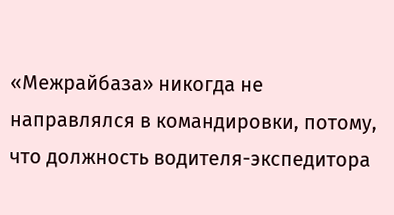«Межрайбаза» никогда не направлялся в командировки, потому, что должность водителя-экспедитора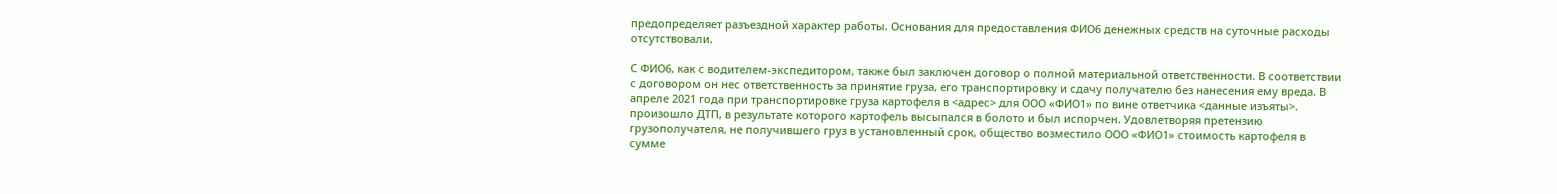предопределяет разъездной характер работы. Основания для предоставления ФИО6 денежных средств на суточные расходы отсутствовали.

С ФИО6, как с водителем-экспедитором, также был заключен договор о полной материальной ответственности. В соответствии с договором он нес ответственность за принятие груза, его транспортировку и сдачу получателю без нанесения ему вреда. В апреле 2021 года при транспортировке груза картофеля в <адрес> для ООО «ФИО1» по вине ответчика <данные изъяты>. произошло ДТП, в результате которого картофель высыпался в болото и был испорчен. Удовлетворяя претензию грузополучателя, не получившего груз в установленный срок, общество возместило ООО «ФИО1» стоимость картофеля в сумме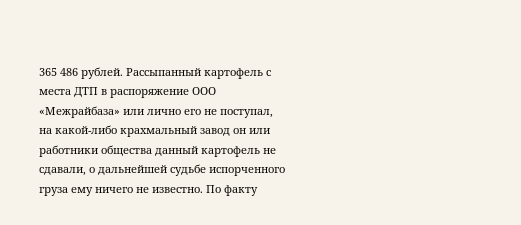365 486 рублей. Рассыпанный картофель с места ДТП в распоряжение ООО «Межрайбаза» или лично его не поступал, на какой-либо крахмальный завод он или работники общества данный картофель не сдавали, о дальнейшей судьбе испорченного груза ему ничего не известно. По факту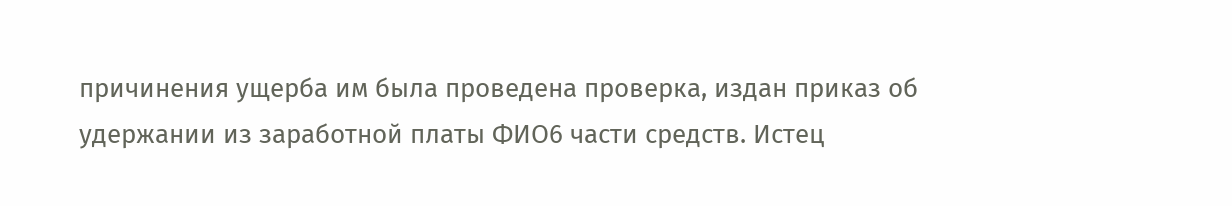причинения ущерба им была проведена проверка, издан приказ об удержании из заработной платы ФИО6 части средств. Истец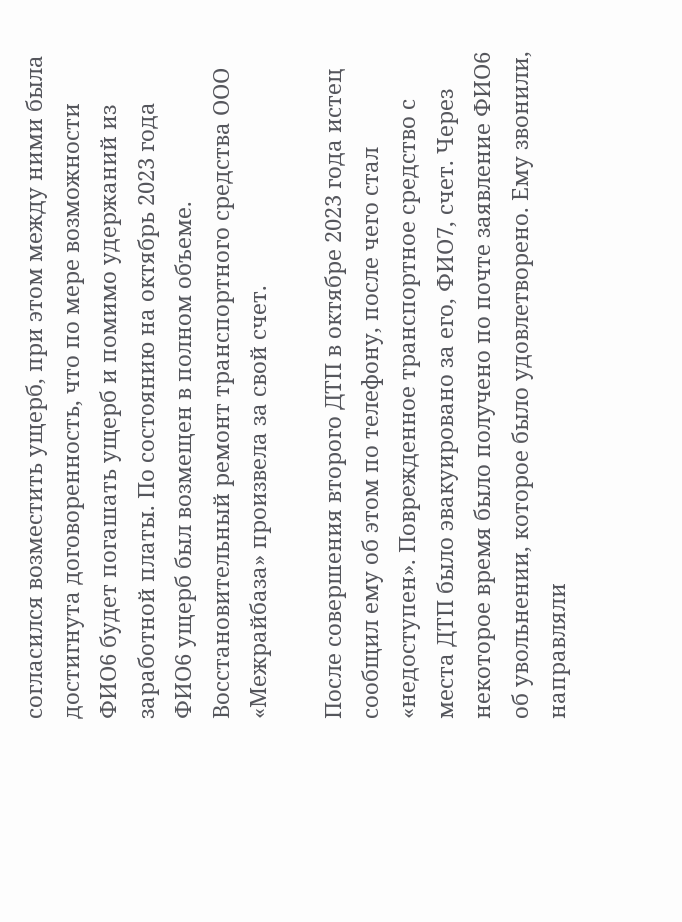согласился возместить ущерб, при этом между ними была достигнута договоренность, что по мере возможности ФИО6 будет погашать ущерб и помимо удержаний из заработной платы. По состоянию на октябрь 2023 года ФИО6 ущерб был возмещен в полном объеме. Восстановительный ремонт транспортного средства ООО «Межрайбаза» произвела за свой счет.

После совершения второго ДТП в октябре 2023 года истец сообщил ему об этом по телефону, после чего стал «недоступен». Поврежденное транспортное средство с места ДТП было эвакуировано за его, ФИО7, счет. Через некоторое время было получено по почте заявление ФИО6 об увольнении, которое было удовлетворено. Ему звонили, направляли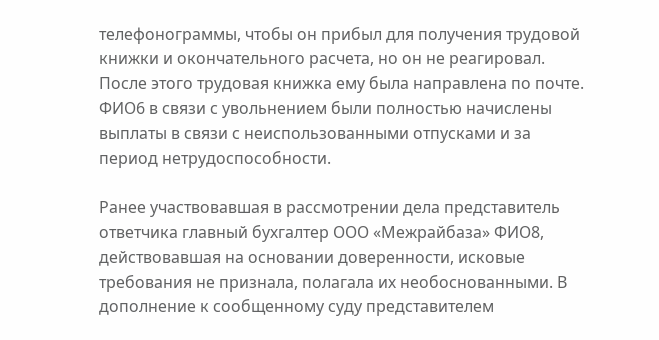телефонограммы, чтобы он прибыл для получения трудовой книжки и окончательного расчета, но он не реагировал. После этого трудовая книжка ему была направлена по почте. ФИО6 в связи с увольнением были полностью начислены выплаты в связи с неиспользованными отпусками и за период нетрудоспособности.

Ранее участвовавшая в рассмотрении дела представитель ответчика главный бухгалтер ООО «Межрайбаза» ФИО8, действовавшая на основании доверенности, исковые требования не признала, полагала их необоснованными. В дополнение к сообщенному суду представителем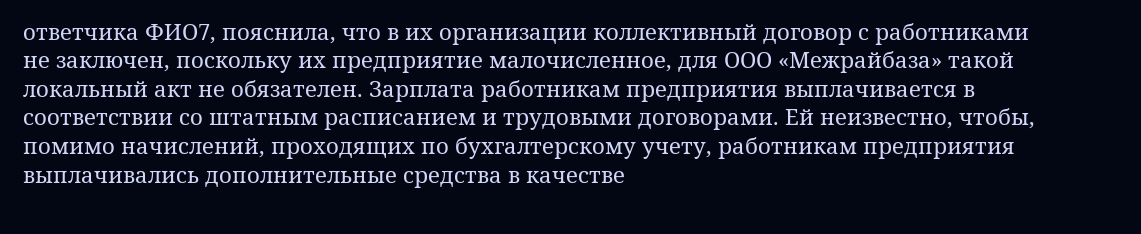ответчика ФИО7, пояснила, что в их организации коллективный договор с работниками не заключен, поскольку их предприятие малочисленное, для ООО «Межрайбаза» такой локальный акт не обязателен. Зарплата работникам предприятия выплачивается в соответствии со штатным расписанием и трудовыми договорами. Ей неизвестно, чтобы, помимо начислений, проходящих по бухгалтерскому учету, работникам предприятия выплачивались дополнительные средства в качестве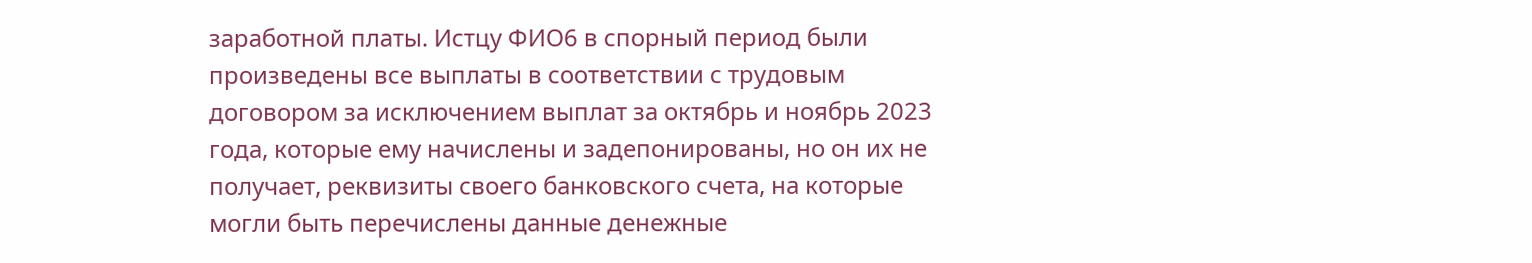заработной платы. Истцу ФИО6 в спорный период были произведены все выплаты в соответствии с трудовым договором за исключением выплат за октябрь и ноябрь 2023 года, которые ему начислены и задепонированы, но он их не получает, реквизиты своего банковского счета, на которые могли быть перечислены данные денежные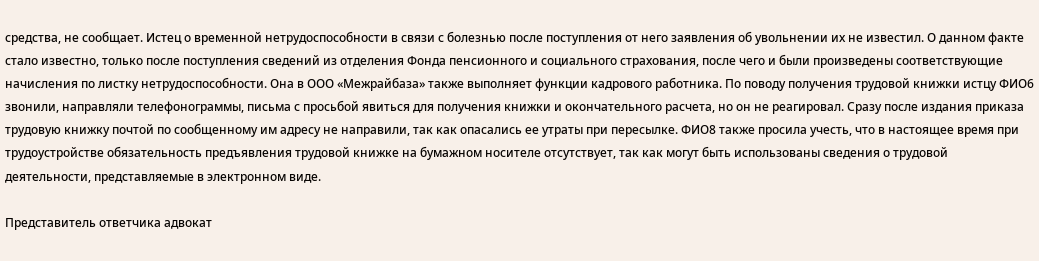средства, не сообщает. Истец о временной нетрудоспособности в связи с болезнью после поступления от него заявления об увольнении их не известил. О данном факте стало известно, только после поступления сведений из отделения Фонда пенсионного и социального страхования, после чего и были произведены соответствующие начисления по листку нетрудоспособности. Она в ООО «Межрайбаза» также выполняет функции кадрового работника. По поводу получения трудовой книжки истцу ФИО6 звонили, направляли телефонограммы, письма с просьбой явиться для получения книжки и окончательного расчета, но он не реагировал. Сразу после издания приказа трудовую книжку почтой по сообщенному им адресу не направили, так как опасались ее утраты при пересылке. ФИО8 также просила учесть, что в настоящее время при трудоустройстве обязательность предъявления трудовой книжке на бумажном носителе отсутствует, так как могут быть использованы сведения о трудовой деятельности, представляемые в электронном виде.

Представитель ответчика адвокат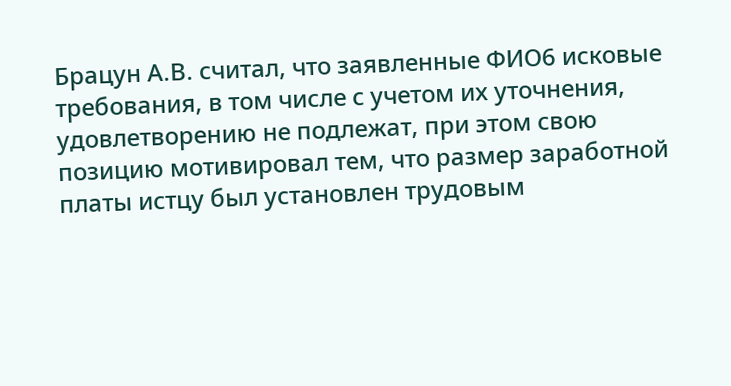Брацун А.В. считал, что заявленные ФИО6 исковые требования, в том числе с учетом их уточнения, удовлетворению не подлежат, при этом свою позицию мотивировал тем, что размер заработной платы истцу был установлен трудовым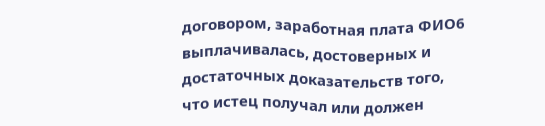договором, заработная плата ФИО6 выплачивалась, достоверных и достаточных доказательств того, что истец получал или должен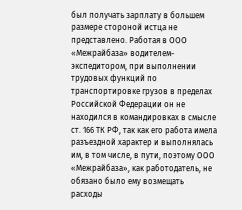был получать зарплату в большем размере стороной истца не представлено. Работая в ООО «Межрайбаза» водителем-экспедитором, при выполнении трудовых функций по транспортировке грузов в пределах Российской Федерации он не находился в командировках в смысле ст. 166 ТК РФ, так как его работа имела разъездной характер и выполнялась им, в том числе, в пути, поэтому ООО «Межрайбаза», как работодатель, не обязано было ему возмещать расходы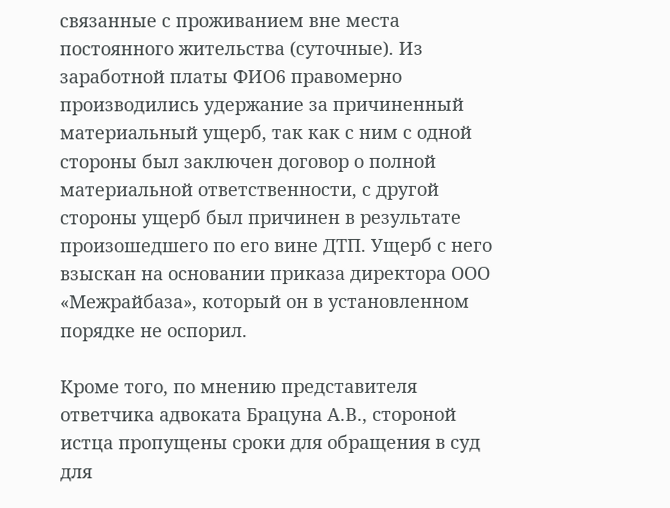связанные с проживанием вне места постоянного жительства (суточные). Из заработной платы ФИО6 правомерно производились удержание за причиненный материальный ущерб, так как с ним с одной стороны был заключен договор о полной материальной ответственности, с другой стороны ущерб был причинен в результате произошедшего по его вине ДТП. Ущерб с него взыскан на основании приказа директора ООО «Межрайбаза», который он в установленном порядке не оспорил.

Кроме того, по мнению представителя ответчика адвоката Брацуна А.В., стороной истца пропущены сроки для обращения в суд для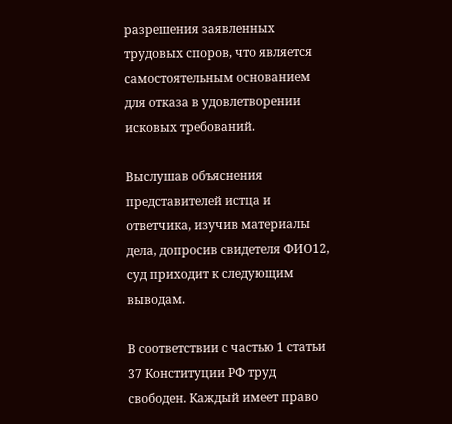разрешения заявленных трудовых споров, что является самостоятельным основанием для отказа в удовлетворении исковых требований.

Выслушав объяснения представителей истца и ответчика, изучив материалы дела, допросив свидетеля ФИО12, суд приходит к следующим выводам.

В соответствии с частью 1 статьи 37 Конституции РФ труд свободен. Каждый имеет право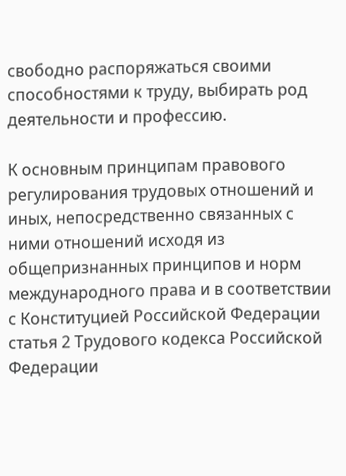свободно распоряжаться своими способностями к труду, выбирать род деятельности и профессию.

К основным принципам правового регулирования трудовых отношений и иных, непосредственно связанных с ними отношений исходя из общепризнанных принципов и норм международного права и в соответствии с Конституцией Российской Федерации статья 2 Трудового кодекса Российской Федерации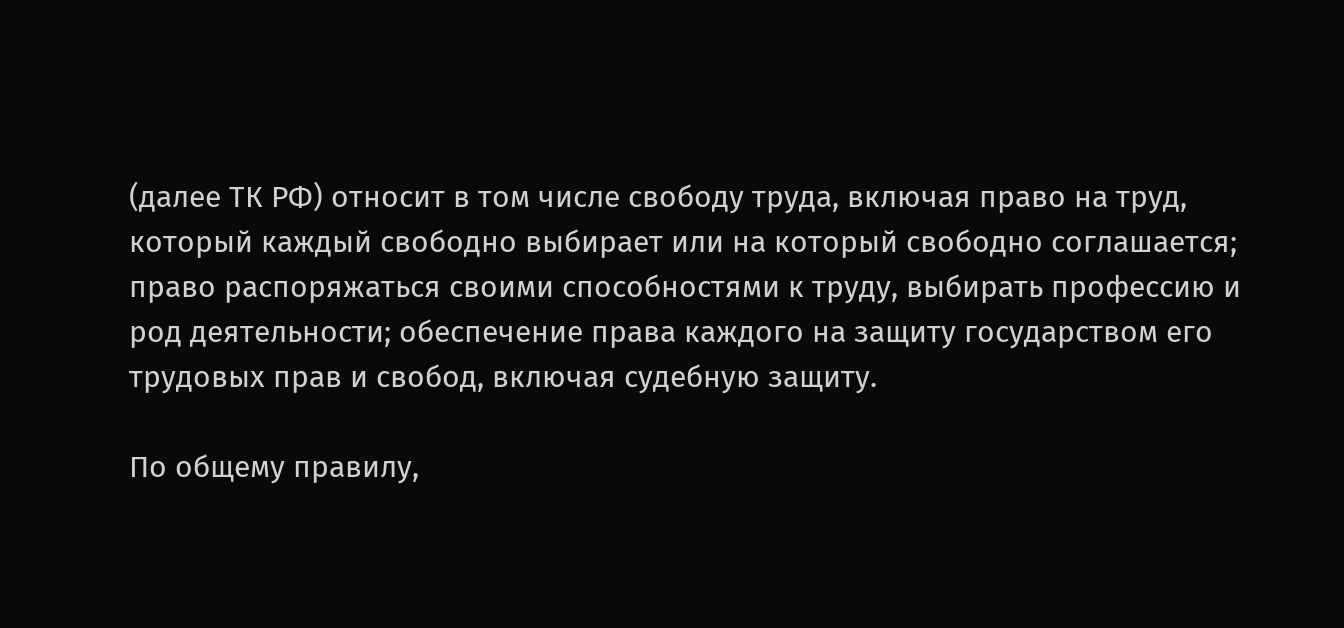(далее ТК РФ) относит в том числе свободу труда, включая право на труд, который каждый свободно выбирает или на который свободно соглашается; право распоряжаться своими способностями к труду, выбирать профессию и род деятельности; обеспечение права каждого на защиту государством его трудовых прав и свобод, включая судебную защиту.

По общему правилу,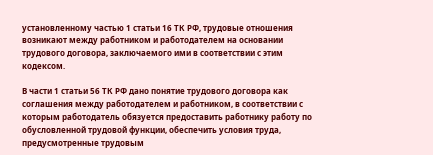установленному частью 1 статьи 16 ТК РФ, трудовые отношения возникают между работником и работодателем на основании трудового договора, заключаемого ими в соответствии с этим кодексом.

В части 1 статьи 56 ТК РФ дано понятие трудового договора как соглашения между работодателем и работником, в соответствии с которым работодатель обязуется предоставить работнику работу по обусловленной трудовой функции, обеспечить условия труда, предусмотренные трудовым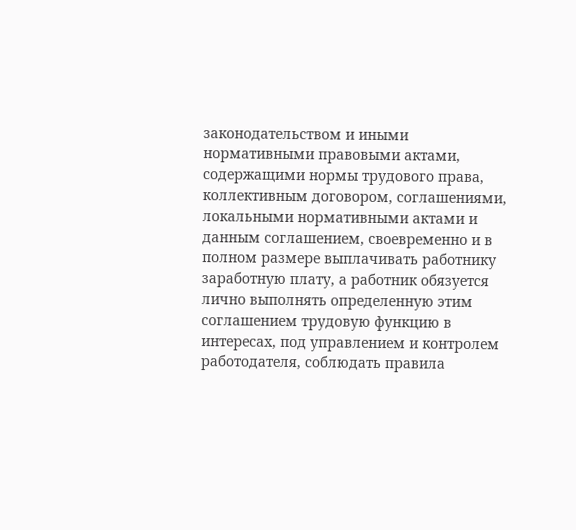законодательством и иными нормативными правовыми актами, содержащими нормы трудового права, коллективным договором, соглашениями, локальными нормативными актами и данным соглашением, своевременно и в полном размере выплачивать работнику заработную плату, а работник обязуется лично выполнять определенную этим соглашением трудовую функцию в интересах, под управлением и контролем работодателя, соблюдать правила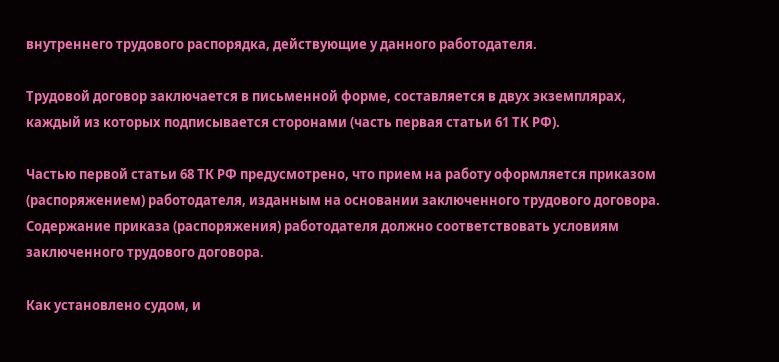внутреннего трудового распорядка, действующие у данного работодателя.

Трудовой договор заключается в письменной форме, составляется в двух экземплярах, каждый из которых подписывается сторонами (часть первая статьи 61 ТК РФ).

Частью первой статьи 68 ТК РФ предусмотрено, что прием на работу оформляется приказом (распоряжением) работодателя, изданным на основании заключенного трудового договора. Содержание приказа (распоряжения) работодателя должно соответствовать условиям заключенного трудового договора.

Как установлено судом, и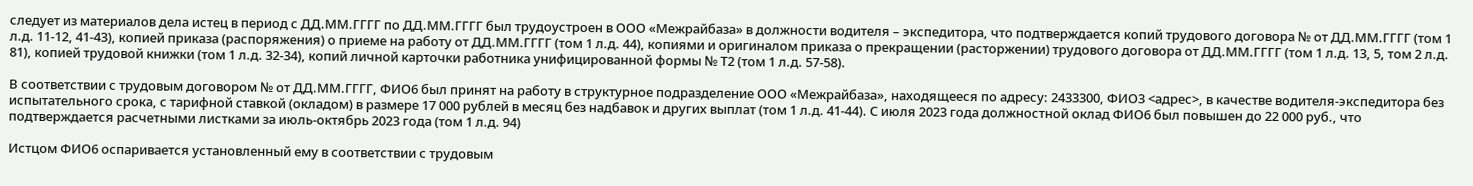следует из материалов дела истец в период с ДД.ММ.ГГГГ по ДД.ММ.ГГГГ был трудоустроен в ООО «Межрайбаза» в должности водителя – экспедитора, что подтверждается копий трудового договора № от ДД.ММ.ГГГГ (том 1 л.д. 11-12, 41-43), копией приказа (распоряжения) о приеме на работу от ДД.ММ.ГГГГ (том 1 л.д. 44), копиями и оригиналом приказа о прекращении (расторжении) трудового договора от ДД.ММ.ГГГГ (том 1 л.д. 13, 5, том 2 л.д. 81), копией трудовой книжки (том 1 л.д. 32-34), копий личной карточки работника унифицированной формы № Т2 (том 1 л.д. 57-58).

В соответствии с трудовым договором № от ДД.ММ.ГГГГ, ФИО6 был принят на работу в структурное подразделение ООО «Межрайбаза», находящееся по адресу: 2433300, ФИО3 <адрес>, в качестве водителя-экспедитора без испытательного срока, с тарифной ставкой (окладом) в размере 17 000 рублей в месяц без надбавок и других выплат (том 1 л.д. 41-44). С июля 2023 года должностной оклад ФИО6 был повышен до 22 000 руб., что подтверждается расчетными листками за июль-октябрь 2023 года (том 1 л.д. 94)

Истцом ФИО6 оспаривается установленный ему в соответствии с трудовым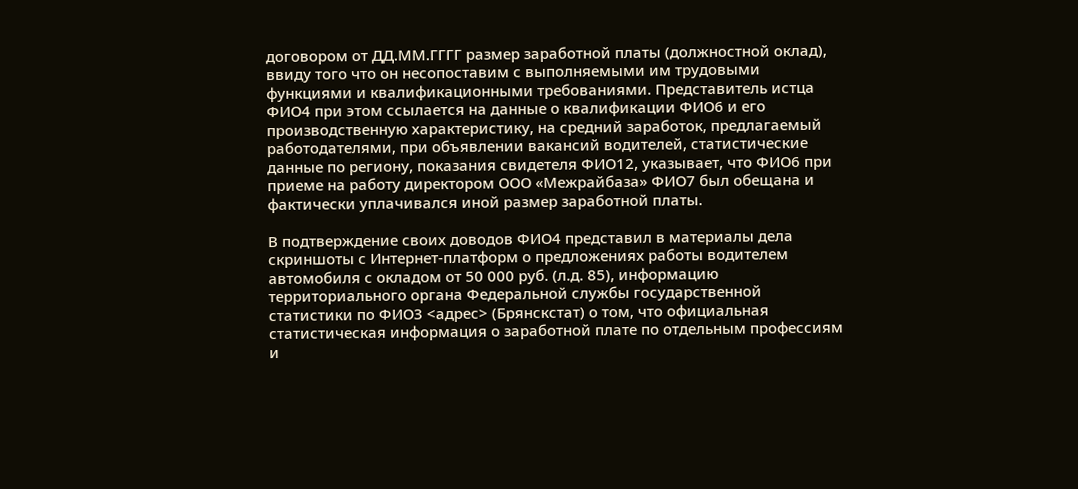договором от ДД.ММ.ГГГГ размер заработной платы (должностной оклад), ввиду того что он несопоставим с выполняемыми им трудовыми функциями и квалификационными требованиями. Представитель истца ФИО4 при этом ссылается на данные о квалификации ФИО6 и его производственную характеристику, на средний заработок, предлагаемый работодателями, при объявлении вакансий водителей, статистические данные по региону, показания свидетеля ФИО12, указывает, что ФИО6 при приеме на работу директором ООО «Межрайбаза» ФИО7 был обещана и фактически уплачивался иной размер заработной платы.

В подтверждение своих доводов ФИО4 представил в материалы дела скриншоты с Интернет-платформ о предложениях работы водителем автомобиля с окладом от 50 000 руб. (л.д. 85), информацию территориального органа Федеральной службы государственной статистики по ФИО3 <адрес> (Брянскстат) о том, что официальная статистическая информация о заработной плате по отдельным профессиям и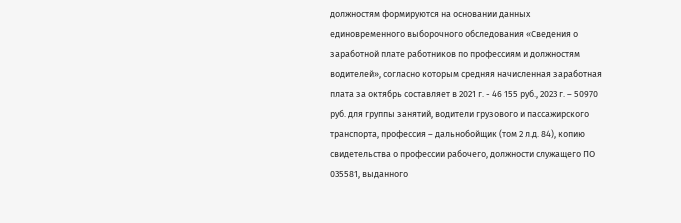должностям формируются на основании данных единовременного выборочного обследования «Сведения о заработной плате работников по профессиям и должностям водителей», согласно которым средняя начисленная заработная плата за октябрь составляет в 2021 г. - 46 155 руб., 2023 г. – 50970 руб. для группы занятий, водители грузового и пассажирского транспорта, профессия – дальнобойщик (том 2 л.д. 84), копию свидетельства о профессии рабочего, должности служащего ПО 035581, выданного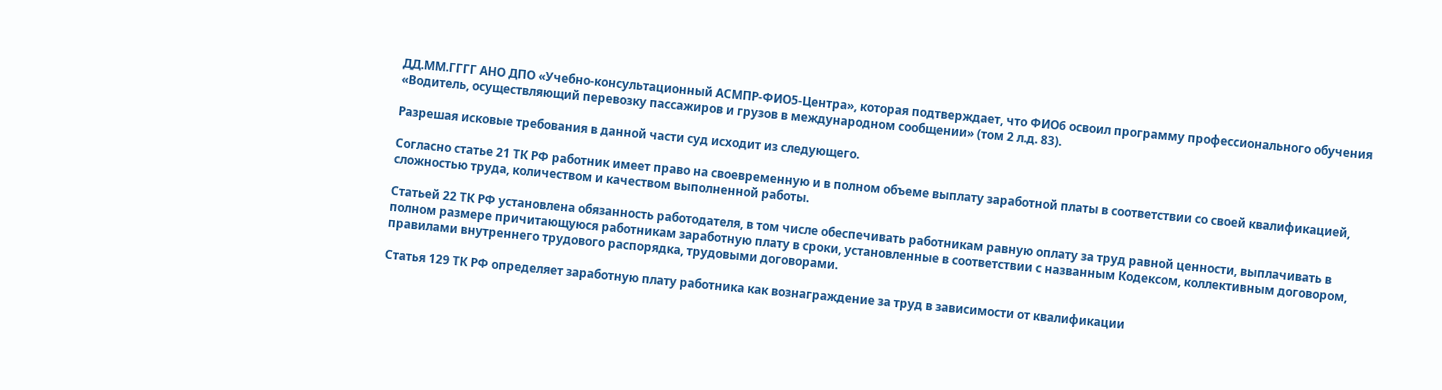ДД.ММ.ГГГГ АНО ДПО «Учебно-консультационный АСМПР-ФИО5-Центра», которая подтверждает, что ФИО6 освоил программу профессионального обучения «Водитель, осуществляющий перевозку пассажиров и грузов в международном сообщении» (том 2 л.д. 83).

Разрешая исковые требования в данной части суд исходит из следующего.

Согласно статье 21 ТК РФ работник имеет право на своевременную и в полном объеме выплату заработной платы в соответствии со своей квалификацией, сложностью труда, количеством и качеством выполненной работы.

Статьей 22 ТК РФ установлена обязанность работодателя, в том числе обеспечивать работникам равную оплату за труд равной ценности, выплачивать в полном размере причитающуюся работникам заработную плату в сроки, установленные в соответствии с названным Кодексом, коллективным договором, правилами внутреннего трудового распорядка, трудовыми договорами.

Статья 129 ТК РФ определяет заработную плату работника как вознаграждение за труд в зависимости от квалификации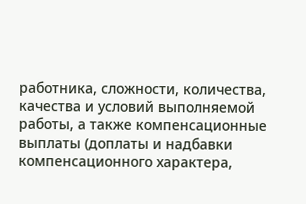работника, сложности, количества, качества и условий выполняемой работы, а также компенсационные выплаты (доплаты и надбавки компенсационного характера,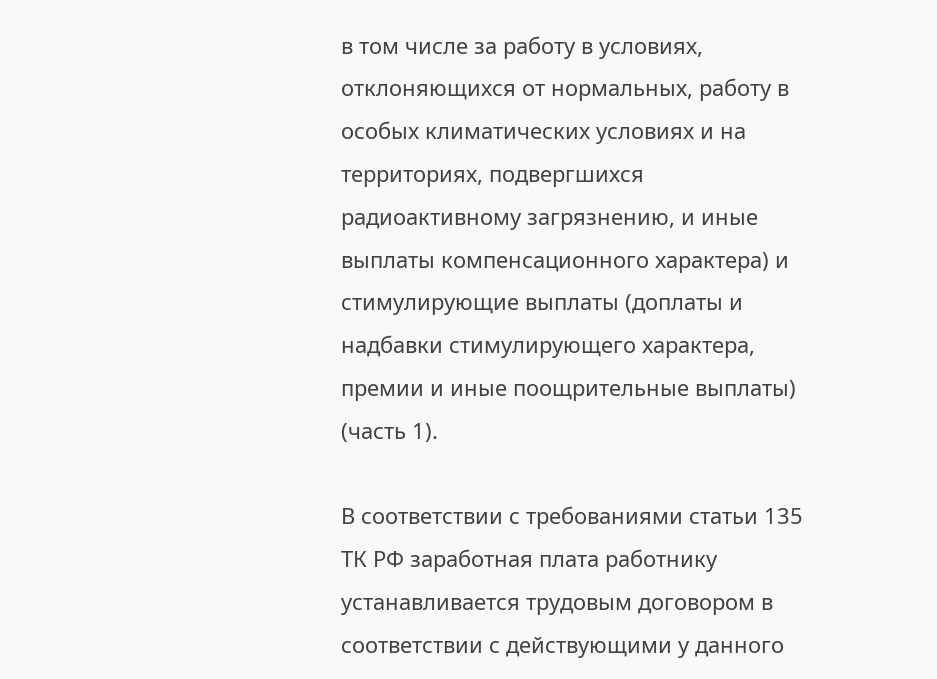в том числе за работу в условиях, отклоняющихся от нормальных, работу в особых климатических условиях и на территориях, подвергшихся радиоактивному загрязнению, и иные выплаты компенсационного характера) и стимулирующие выплаты (доплаты и надбавки стимулирующего характера, премии и иные поощрительные выплаты) (часть 1).

В соответствии с требованиями статьи 135 ТК РФ заработная плата работнику устанавливается трудовым договором в соответствии с действующими у данного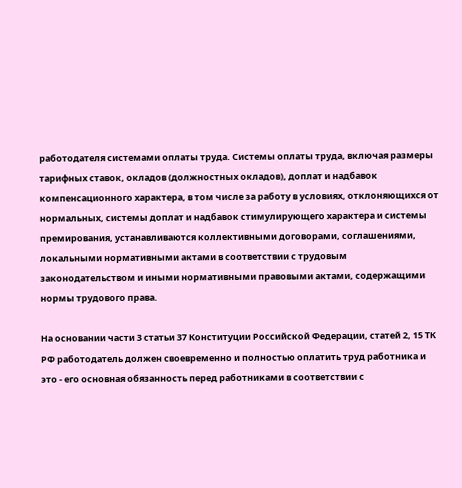работодателя системами оплаты труда. Системы оплаты труда, включая размеры тарифных ставок, окладов (должностных окладов), доплат и надбавок компенсационного характера, в том числе за работу в условиях, отклоняющихся от нормальных, системы доплат и надбавок стимулирующего характера и системы премирования, устанавливаются коллективными договорами, соглашениями, локальными нормативными актами в соответствии с трудовым законодательством и иными нормативными правовыми актами, содержащими нормы трудового права.

На основании части 3 статьи 37 Конституции Российской Федерации, статей 2, 15 ТК РФ работодатель должен своевременно и полностью оплатить труд работника и это - его основная обязанность перед работниками в соответствии с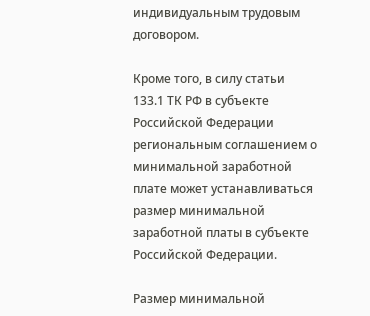индивидуальным трудовым договором.

Кроме того, в силу статьи 133.1 ТК РФ в субъекте Российской Федерации региональным соглашением о минимальной заработной плате может устанавливаться размер минимальной заработной платы в субъекте Российской Федерации.

Размер минимальной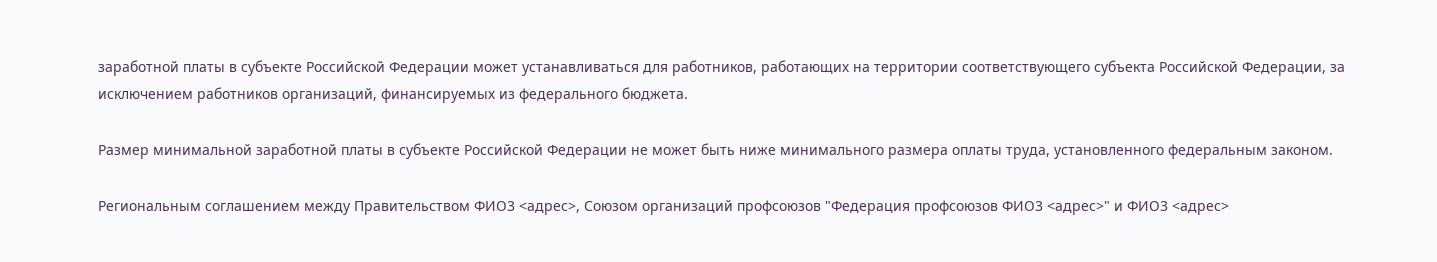заработной платы в субъекте Российской Федерации может устанавливаться для работников, работающих на территории соответствующего субъекта Российской Федерации, за исключением работников организаций, финансируемых из федерального бюджета.

Размер минимальной заработной платы в субъекте Российской Федерации не может быть ниже минимального размера оплаты труда, установленного федеральным законом.

Региональным соглашением между Правительством ФИО3 <адрес>, Союзом организаций профсоюзов "Федерация профсоюзов ФИО3 <адрес>" и ФИО3 <адрес>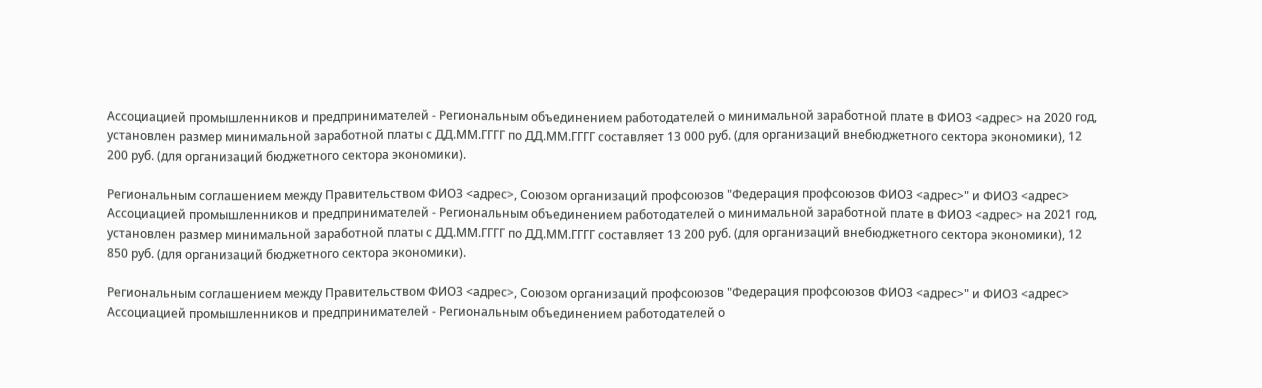Ассоциацией промышленников и предпринимателей - Региональным объединением работодателей о минимальной заработной плате в ФИО3 <адрес> на 2020 год, установлен размер минимальной заработной платы с ДД.ММ.ГГГГ по ДД.ММ.ГГГГ составляет 13 000 руб. (для организаций внебюджетного сектора экономики), 12 200 руб. (для организаций бюджетного сектора экономики).

Региональным соглашением между Правительством ФИО3 <адрес>, Союзом организаций профсоюзов "Федерация профсоюзов ФИО3 <адрес>" и ФИО3 <адрес> Ассоциацией промышленников и предпринимателей - Региональным объединением работодателей о минимальной заработной плате в ФИО3 <адрес> на 2021 год, установлен размер минимальной заработной платы с ДД.ММ.ГГГГ по ДД.ММ.ГГГГ составляет 13 200 руб. (для организаций внебюджетного сектора экономики), 12 850 руб. (для организаций бюджетного сектора экономики).

Региональным соглашением между Правительством ФИО3 <адрес>, Союзом организаций профсоюзов "Федерация профсоюзов ФИО3 <адрес>" и ФИО3 <адрес> Ассоциацией промышленников и предпринимателей - Региональным объединением работодателей о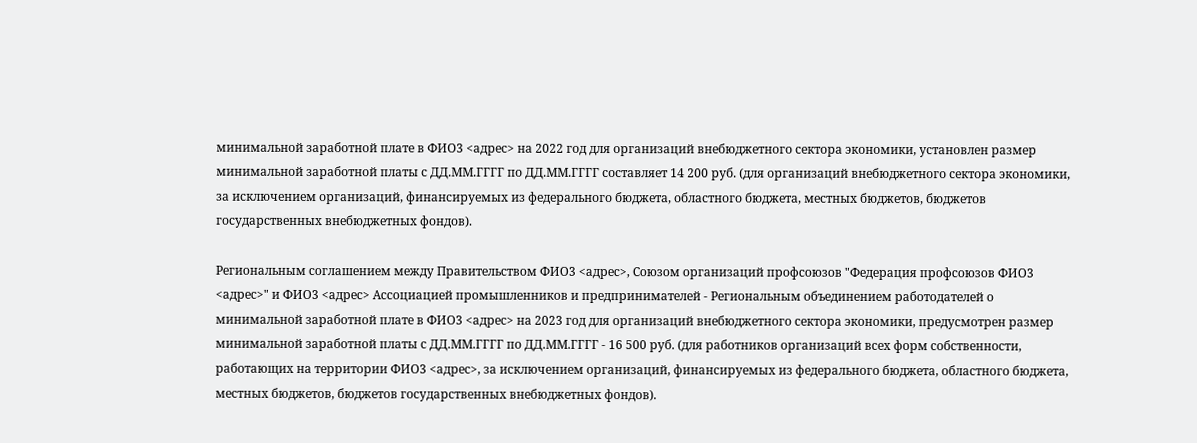минимальной заработной плате в ФИО3 <адрес> на 2022 год для организаций внебюджетного сектора экономики, установлен размер минимальной заработной платы с ДД.ММ.ГГГГ по ДД.ММ.ГГГГ составляет 14 200 руб. (для организаций внебюджетного сектора экономики, за исключением организаций, финансируемых из федерального бюджета, областного бюджета, местных бюджетов, бюджетов государственных внебюджетных фондов).

Региональным соглашением между Правительством ФИО3 <адрес>, Союзом организаций профсоюзов "Федерация профсоюзов ФИО3 <адрес>" и ФИО3 <адрес> Ассоциацией промышленников и предпринимателей - Региональным объединением работодателей о минимальной заработной плате в ФИО3 <адрес> на 2023 год для организаций внебюджетного сектора экономики, предусмотрен размер минимальной заработной платы с ДД.ММ.ГГГГ по ДД.ММ.ГГГГ - 16 500 руб. (для работников организаций всех форм собственности, работающих на территории ФИО3 <адрес>, за исключением организаций, финансируемых из федерального бюджета, областного бюджета, местных бюджетов, бюджетов государственных внебюджетных фондов).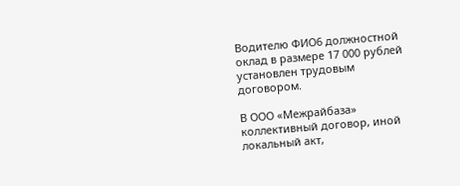Водителю ФИО6 должностной оклад в размере 17 000 рублей установлен трудовым договором.

В ООО «Межрайбаза» коллективный договор, иной локальный акт,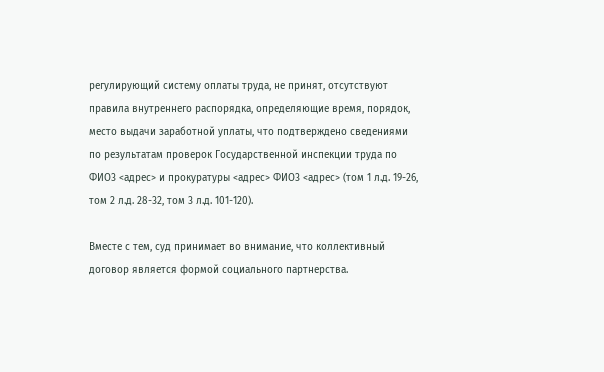регулирующий систему оплаты труда, не принят, отсутствуют правила внутреннего распорядка, определяющие время, порядок, место выдачи заработной уплаты, что подтверждено сведениями по результатам проверок Государственной инспекции труда по ФИО3 <адрес> и прокуратуры <адрес> ФИО3 <адрес> (том 1 л.д. 19-26, том 2 л.д. 28-32, том 3 л.д. 101-120).

Вместе с тем, суд принимает во внимание, что коллективный договор является формой социального партнерства.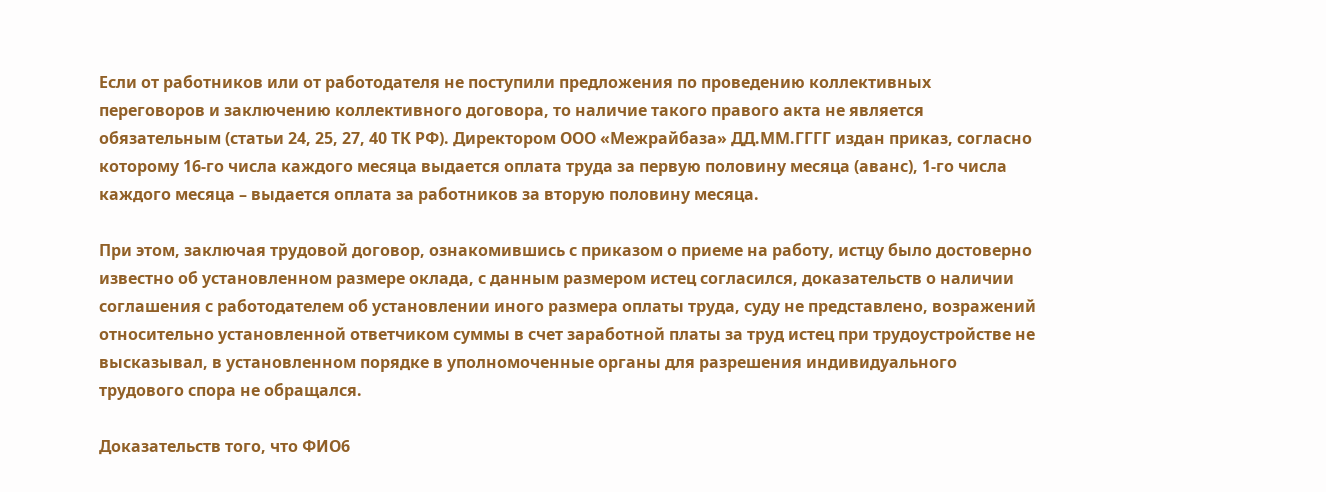Если от работников или от работодателя не поступили предложения по проведению коллективных переговоров и заключению коллективного договора, то наличие такого правого акта не является обязательным (статьи 24, 25, 27, 40 ТК РФ). Директором ООО «Межрайбаза» ДД.ММ.ГГГГ издан приказ, согласно которому 16-го числа каждого месяца выдается оплата труда за первую половину месяца (аванс), 1-го числа каждого месяца – выдается оплата за работников за вторую половину месяца.

При этом, заключая трудовой договор, ознакомившись с приказом о приеме на работу, истцу было достоверно известно об установленном размере оклада, с данным размером истец согласился, доказательств о наличии соглашения с работодателем об установлении иного размера оплаты труда, суду не представлено, возражений относительно установленной ответчиком суммы в счет заработной платы за труд истец при трудоустройстве не высказывал, в установленном порядке в уполномоченные органы для разрешения индивидуального трудового спора не обращался.

Доказательств того, что ФИО6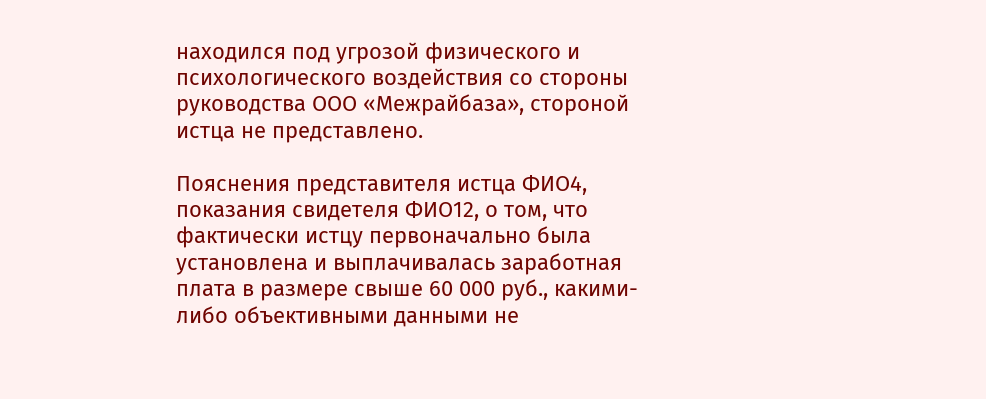находился под угрозой физического и психологического воздействия со стороны руководства ООО «Межрайбаза», стороной истца не представлено.

Пояснения представителя истца ФИО4, показания свидетеля ФИО12, о том, что фактически истцу первоначально была установлена и выплачивалась заработная плата в размере свыше 60 000 руб., какими-либо объективными данными не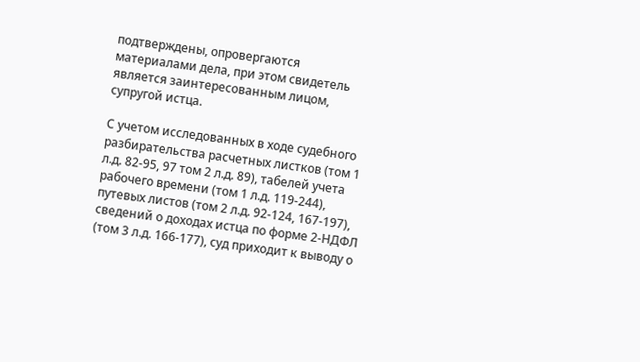подтверждены, опровергаются материалами дела, при этом свидетель является заинтересованным лицом, супругой истца.

С учетом исследованных в ходе судебного разбирательства расчетных листков (том 1 л.д. 82-95, 97 том 2 л.д. 89), табелей учета рабочего времени (том 1 л.д. 119-244), путевых листов (том 2 л.д. 92-124, 167-197), сведений о доходах истца по форме 2-НДФЛ (том 3 л.д. 166-177), суд приходит к выводу о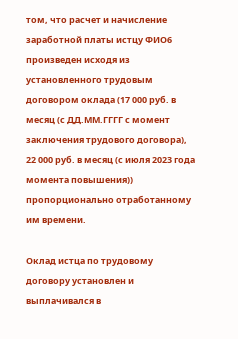том, что расчет и начисление заработной платы истцу ФИО6 произведен исходя из установленного трудовым договором оклада (17 000 руб. в месяц (с ДД.ММ.ГГГГ с момент заключения трудового договора), 22 000 руб. в месяц (с июля 2023 года момента повышения)) пропорционально отработанному им времени.

Оклад истца по трудовому договору установлен и выплачивался в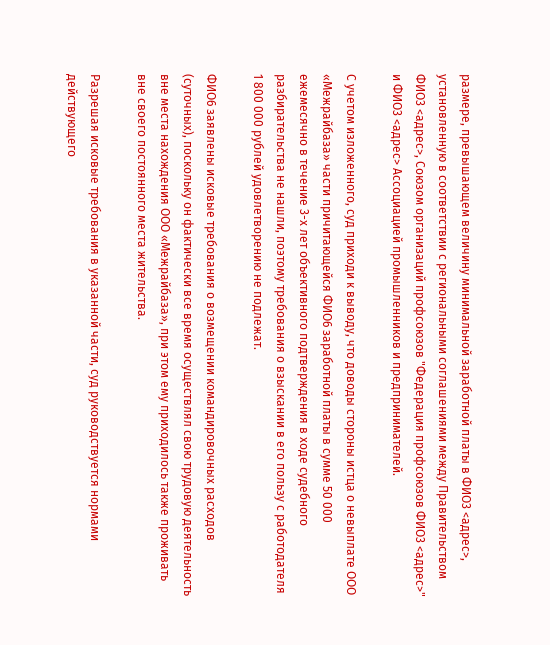размере, превышающем величину минимальной заработной платы в ФИО3 <адрес>, установленную в соответствии с региональными соглашениями между Правительством ФИО3 <адрес>, Союзом организаций профсоюзов "Федерация профсоюзов ФИО3 <адрес>" и ФИО3 <адрес> Ассоциацией промышленников и предпринимателей.

С учетом изложенного, суд приходи к выводу, что доводы стороны истца о невыплате ООО «Межрайбаза» части причитающейся ФИО6 заработной платы в сумме 50 000 ежемесячно в течение 3-х лет объективного подтверждения в ходе судебного разбирательства не нашли, поэтому требования о взыскании в его пользу с работодателя 1 800 000 рублей удовлетворению не подлежат.

ФИО6 заявлены исковые требования о возмещении командировочных расходов (суточных), поскольку он фактически все время осуществлял свою трудовую деятельность вне места нахождения ООО «Межрайбаза», при этом ему приходилось также проживать вне своего постоянного места жительства.

Разрешая исковые требования в указанной части, суд руководствуется нормами действующего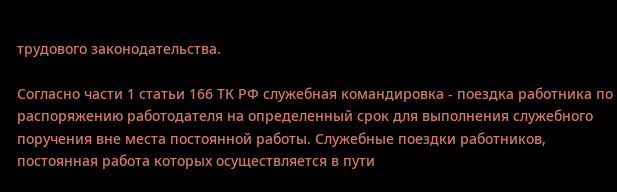трудового законодательства.

Согласно части 1 статьи 166 ТК РФ служебная командировка - поездка работника по распоряжению работодателя на определенный срок для выполнения служебного поручения вне места постоянной работы. Служебные поездки работников, постоянная работа которых осуществляется в пути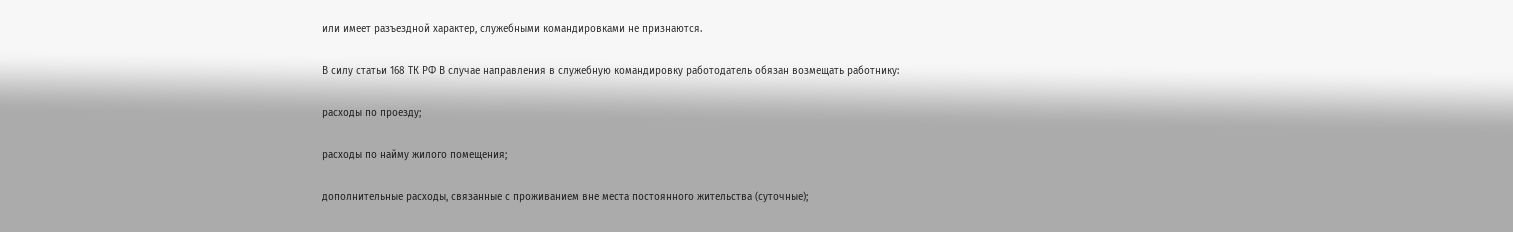или имеет разъездной характер, служебными командировками не признаются.

В силу статьи 168 ТК РФ В случае направления в служебную командировку работодатель обязан возмещать работнику:

расходы по проезду;

расходы по найму жилого помещения;

дополнительные расходы, связанные с проживанием вне места постоянного жительства (суточные);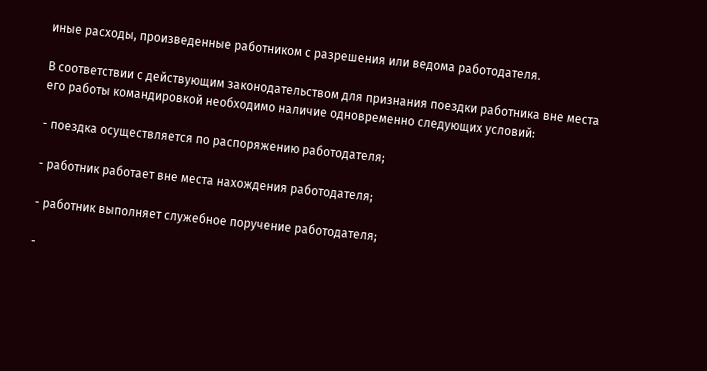иные расходы, произведенные работником с разрешения или ведома работодателя.

В соответствии с действующим законодательством для признания поездки работника вне места его работы командировкой необходимо наличие одновременно следующих условий:

- поездка осуществляется по распоряжению работодателя;

- работник работает вне места нахождения работодателя;

- работник выполняет служебное поручение работодателя;

-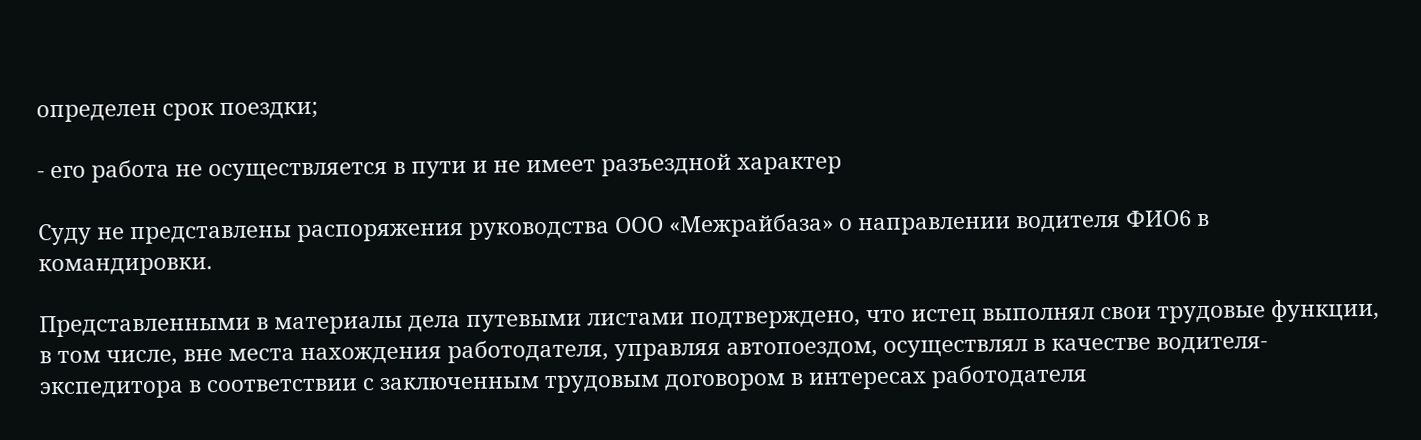определен срок поездки;

- его работа не осуществляется в пути и не имеет разъездной характер

Суду не представлены распоряжения руководства ООО «Межрайбаза» о направлении водителя ФИО6 в командировки.

Представленными в материалы дела путевыми листами подтверждено, что истец выполнял свои трудовые функции, в том числе, вне места нахождения работодателя, управляя автопоездом, осуществлял в качестве водителя-экспедитора в соответствии с заключенным трудовым договором в интересах работодателя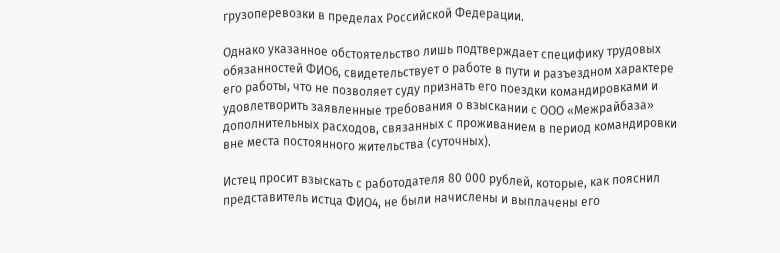грузоперевозки в пределах Российской Федерации.

Однако указанное обстоятельство лишь подтверждает специфику трудовых обязанностей ФИО6, свидетельствует о работе в пути и разъездном характере его работы, что не позволяет суду признать его поездки командировками и удовлетворить заявленные требования о взыскании с ООО «Межрайбаза» дополнительных расходов, связанных с проживанием в период командировки вне места постоянного жительства (суточных).

Истец просит взыскать с работодателя 80 000 рублей, которые, как пояснил представитель истца ФИО4, не были начислены и выплачены его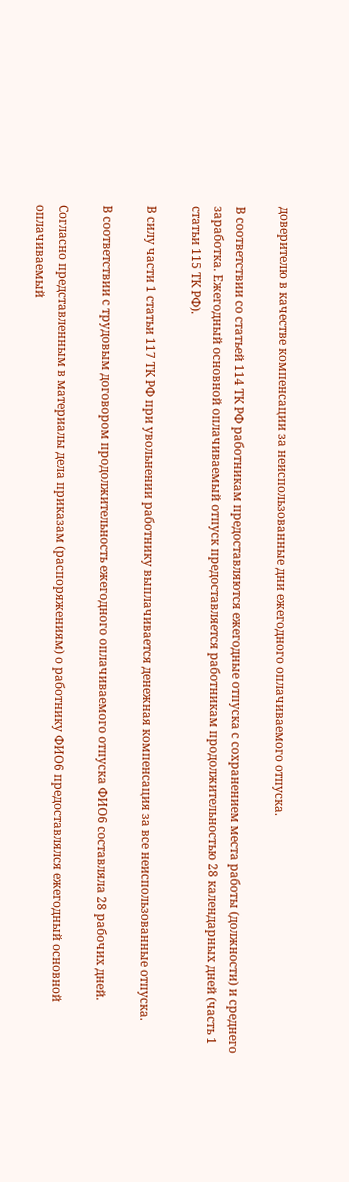доверителю в качестве компенсации за неиспользованные дни ежегодного оплачиваемого отпуска.

В соответствии со статьей 114 ТК РФ работникам предоставляются ежегодные отпуска с сохранением места работы (должности) и среднего заработка. Ежегодный основной оплачиваемый отпуск предоставляется работникам продолжительностью 28 календарных дней (часть 1 статьи 115 ТК РФ).

В силу части 1 статьи 117 ТК РФ при увольнении работнику выплачивается денежная компенсация за все неиспользованные отпуска.

В соответствии с трудовым договором продолжительность ежегодного оплачиваемого отпуска ФИО6 составляла 28 рабочих дней.

Согласно представленным в материалы дела приказам (распоряжениям) о работнику ФИО6 предоставлялся ежегодный основной оплачиваемый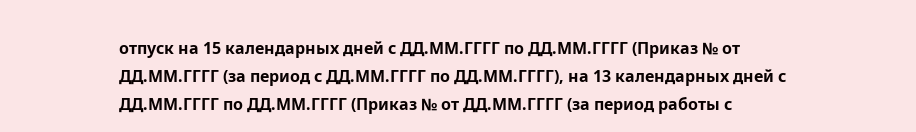отпуск на 15 календарных дней с ДД.ММ.ГГГГ по ДД.ММ.ГГГГ (Приказ № от ДД.ММ.ГГГГ (за период с ДД.ММ.ГГГГ по ДД.ММ.ГГГГ), на 13 календарных дней с ДД.ММ.ГГГГ по ДД.ММ.ГГГГ (Приказ № от ДД.ММ.ГГГГ (за период работы с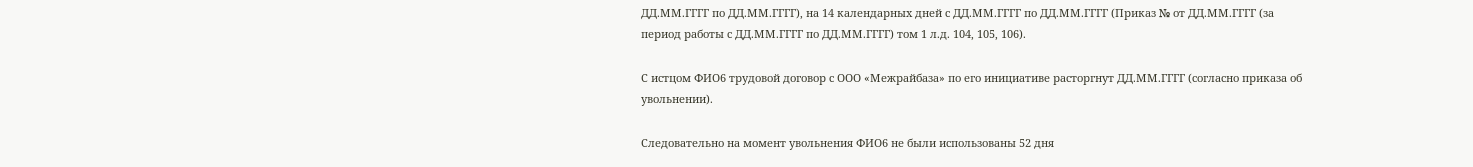ДД.ММ.ГГГГ по ДД.ММ.ГГГГ), на 14 календарных дней с ДД.ММ.ГГГГ по ДД.ММ.ГГГГ (Приказ № от ДД.ММ.ГГГГ (за период работы с ДД.ММ.ГГГГ по ДД.ММ.ГГГГ) том 1 л.д. 104, 105, 106).

С истцом ФИО6 трудовой договор с ООО «Межрайбаза» по его инициативе расторгнут ДД.ММ.ГГГГ (согласно приказа об увольнении).

Следовательно на момент увольнения ФИО6 не были использованы 52 дня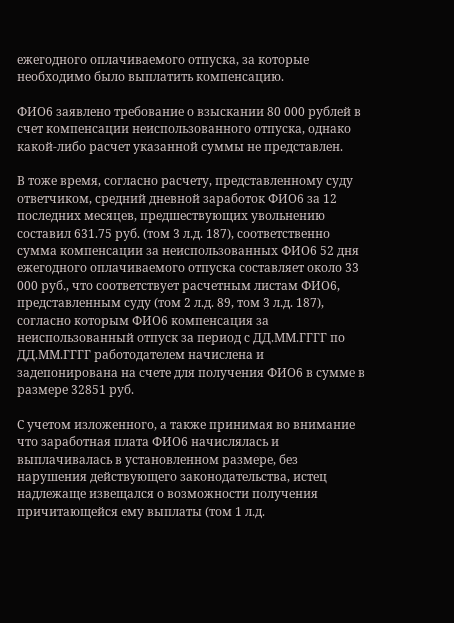ежегодного оплачиваемого отпуска, за которые необходимо было выплатить компенсацию.

ФИО6 заявлено требование о взыскании 80 000 рублей в счет компенсации неиспользованного отпуска, однако какой-либо расчет указанной суммы не представлен.

В тоже время, согласно расчету, представленному суду ответчиком, средний дневной заработок ФИО6 за 12 последних месяцев, предшествующих увольнению составил 631.75 руб. (том 3 л.д. 187), соответственно сумма компенсации за неиспользованных ФИО6 52 дня ежегодного оплачиваемого отпуска составляет около 33 000 руб., что соответствует расчетным листам ФИО6, представленным суду (том 2 л.д. 89, том 3 л.д. 187), согласно которым ФИО6 компенсация за неиспользованный отпуск за период с ДД.ММ.ГГГГ по ДД.ММ.ГГГГ работодателем начислена и задепонирована на счете для получения ФИО6 в сумме в размере 32851 руб.

С учетом изложенного, а также принимая во внимание что заработная плата ФИО6 начислялась и выплачивалась в установленном размере, без нарушения действующего законодательства, истец надлежаще извещался о возможности получения причитающейся ему выплаты (том 1 л.д.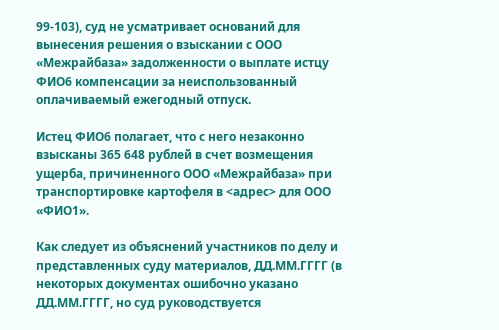99-103), суд не усматривает оснований для вынесения решения о взыскании с ООО «Межрайбаза» задолженности о выплате истцу ФИО6 компенсации за неиспользованный оплачиваемый ежегодный отпуск.

Истец ФИО6 полагает, что с него незаконно взысканы 365 648 рублей в счет возмещения ущерба, причиненного ООО «Межрайбаза» при транспортировке картофеля в <адрес> для ООО «ФИО1».

Как следует из объяснений участников по делу и представленных суду материалов, ДД.ММ.ГГГГ (в некоторых документах ошибочно указано ДД.ММ.ГГГГ, но суд руководствуется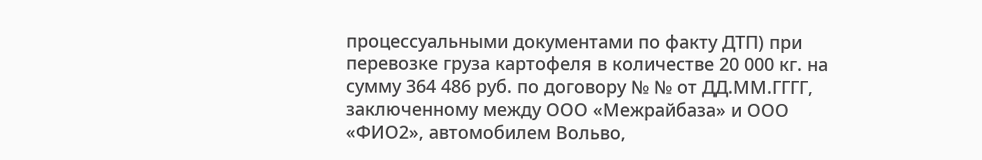процессуальными документами по факту ДТП) при перевозке груза картофеля в количестве 20 000 кг. на сумму 364 486 руб. по договору № № от ДД.ММ.ГГГГ, заключенному между ООО «Межрайбаза» и ООО «ФИО2», автомобилем Вольво,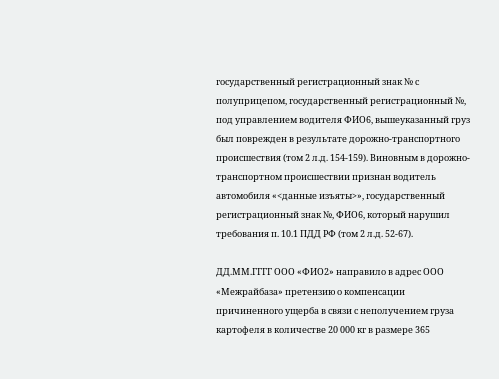государственный регистрационный знак № с полуприцепом, государственный регистрационный №, под управлением водителя ФИО6, вышеуказанный груз был поврежден в результате дорожно-транспортного происшествия (том 2 л.д. 154-159). Виновным в дорожно-транспортном происшествии признан водитель автомобиля «<данные изъяты>», государственный регистрационный знак №, ФИО6, который нарушил требования п. 10.1 ПДД РФ (том 2 л.д. 52-67).

ДД.ММ.ГГГГ ООО «ФИО2» направило в адрес ООО «Межрайбаза» претензию о компенсации причиненного ущерба в связи с неполучением груза картофеля в количестве 20 000 кг в размере 365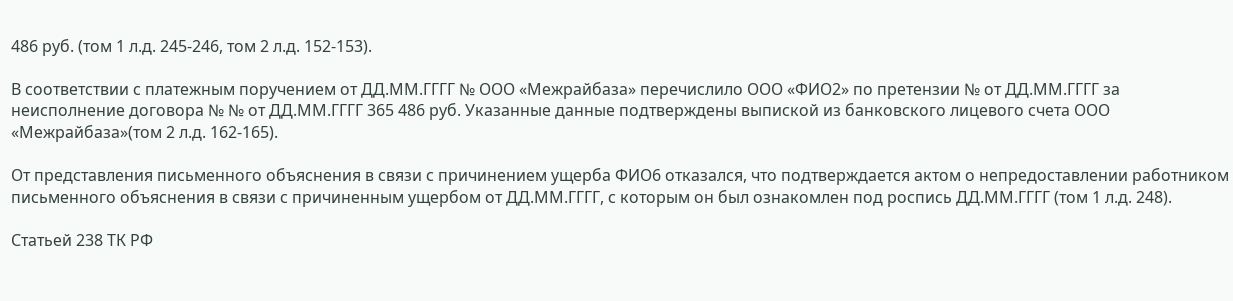486 руб. (том 1 л.д. 245-246, том 2 л.д. 152-153).

В соответствии с платежным поручением от ДД.ММ.ГГГГ № ООО «Межрайбаза» перечислило ООО «ФИО2» по претензии № от ДД.ММ.ГГГГ за неисполнение договора № № от ДД.ММ.ГГГГ 365 486 руб. Указанные данные подтверждены выпиской из банковского лицевого счета ООО «Межрайбаза»(том 2 л.д. 162-165).

От представления письменного объяснения в связи с причинением ущерба ФИО6 отказался, что подтверждается актом о непредоставлении работником письменного объяснения в связи с причиненным ущербом от ДД.ММ.ГГГГ, с которым он был ознакомлен под роспись ДД.ММ.ГГГГ (том 1 л.д. 248).

Статьей 238 ТК РФ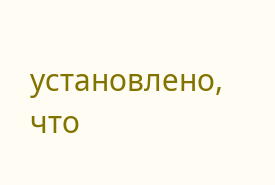установлено, что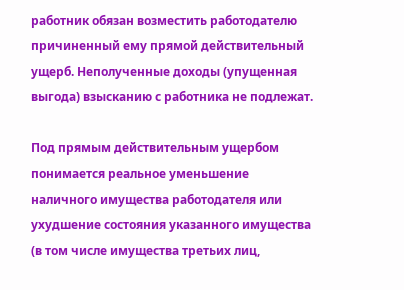работник обязан возместить работодателю причиненный ему прямой действительный ущерб. Неполученные доходы (упущенная выгода) взысканию с работника не подлежат.

Под прямым действительным ущербом понимается реальное уменьшение наличного имущества работодателя или ухудшение состояния указанного имущества (в том числе имущества третьих лиц,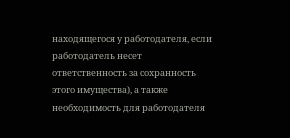находящегося у работодателя, если работодатель несет ответственность за сохранность этого имущества), а также необходимость для работодателя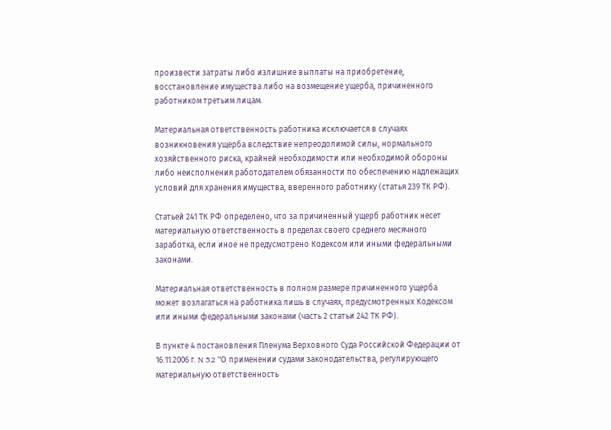произвести затраты либо излишние выплаты на приобретение, восстановление имущества либо на возмещение ущерба, причиненного работником третьим лицам.

Материальная ответственность работника исключается в случаях возникновения ущерба вследствие непреодолимой силы, нормального хозяйственного риска, крайней необходимости или необходимой обороны либо неисполнения работодателем обязанности по обеспечению надлежащих условий для хранения имущества, вверенного работнику (статья 239 ТК РФ).

Статьей 241 ТК РФ определено, что за причиненный ущерб работник несет материальную ответственность в пределах своего среднего месячного заработка, если иное не предусмотрено Кодексом или иными федеральными законами.

Материальная ответственность в полном размере причиненного ущерба может возлагаться на работника лишь в случаях, предусмотренных Кодексом или иными федеральными законами (часть 2 статьи 242 ТК РФ).

В пункте 4 постановления Пленума Верховного Суда Российской Федерации от 16.11.2006 г. N 52 "О применении судами законодательства, регулирующего материальную ответственность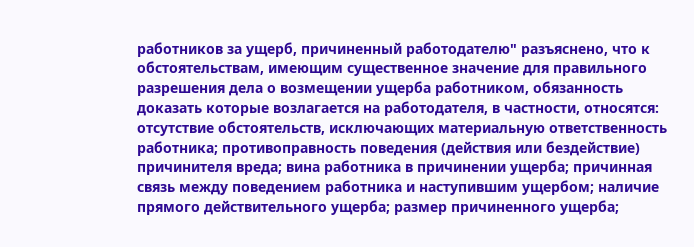работников за ущерб, причиненный работодателю" разъяснено, что к обстоятельствам, имеющим существенное значение для правильного разрешения дела о возмещении ущерба работником, обязанность доказать которые возлагается на работодателя, в частности, относятся: отсутствие обстоятельств, исключающих материальную ответственность работника; противоправность поведения (действия или бездействие) причинителя вреда; вина работника в причинении ущерба; причинная связь между поведением работника и наступившим ущербом; наличие прямого действительного ущерба; размер причиненного ущерба;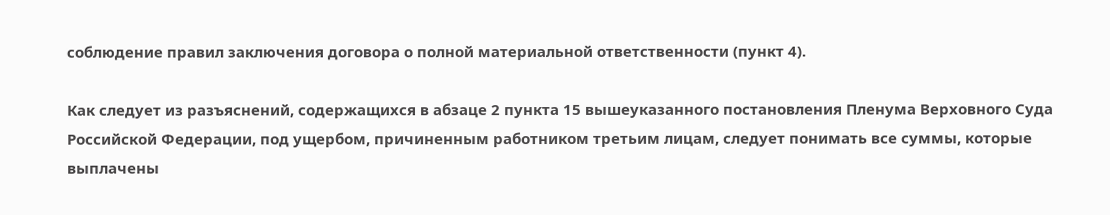соблюдение правил заключения договора о полной материальной ответственности (пункт 4).

Как следует из разъяснений, содержащихся в абзаце 2 пункта 15 вышеуказанного постановления Пленума Верховного Суда Российской Федерации, под ущербом, причиненным работником третьим лицам, следует понимать все суммы, которые выплачены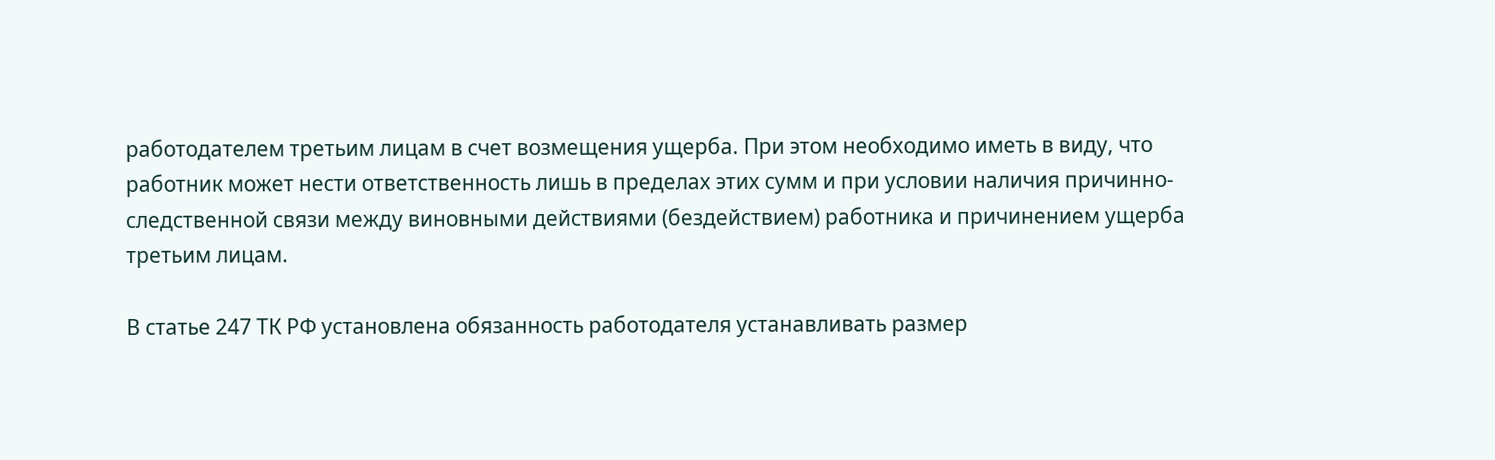работодателем третьим лицам в счет возмещения ущерба. При этом необходимо иметь в виду, что работник может нести ответственность лишь в пределах этих сумм и при условии наличия причинно-следственной связи между виновными действиями (бездействием) работника и причинением ущерба третьим лицам.

В статье 247 ТК РФ установлена обязанность работодателя устанавливать размер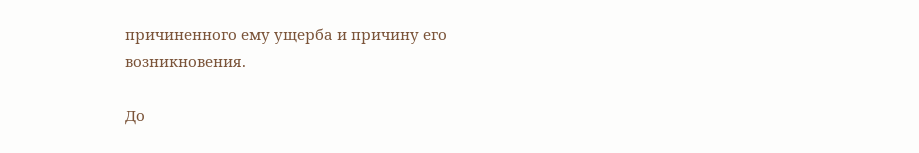причиненного ему ущерба и причину его возникновения.

До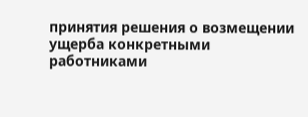принятия решения о возмещении ущерба конкретными работниками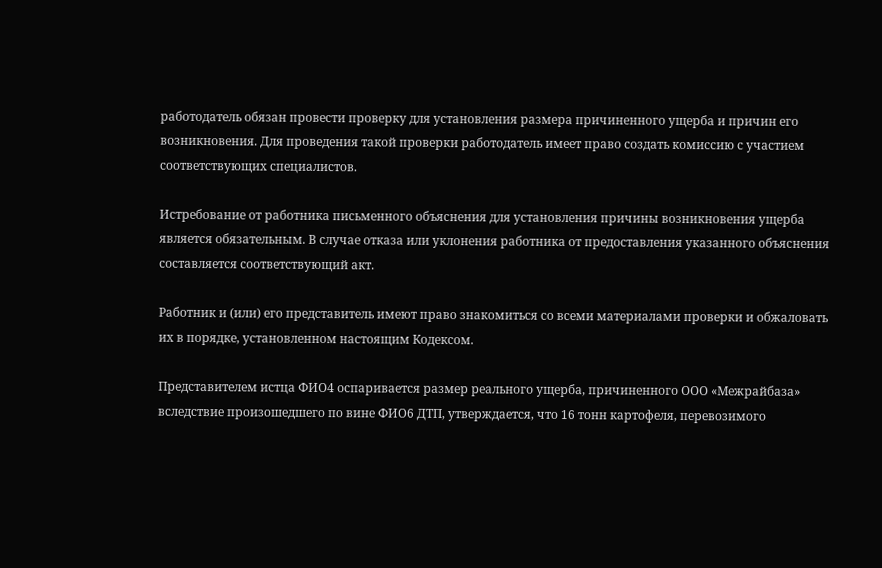работодатель обязан провести проверку для установления размера причиненного ущерба и причин его возникновения. Для проведения такой проверки работодатель имеет право создать комиссию с участием соответствующих специалистов.

Истребование от работника письменного объяснения для установления причины возникновения ущерба является обязательным. В случае отказа или уклонения работника от предоставления указанного объяснения составляется соответствующий акт.

Работник и (или) его представитель имеют право знакомиться со всеми материалами проверки и обжаловать их в порядке, установленном настоящим Кодексом.

Представителем истца ФИО4 оспаривается размер реального ущерба, причиненного ООО «Межрайбаза» вследствие произошедшего по вине ФИО6 ДТП, утверждается, что 16 тонн картофеля, перевозимого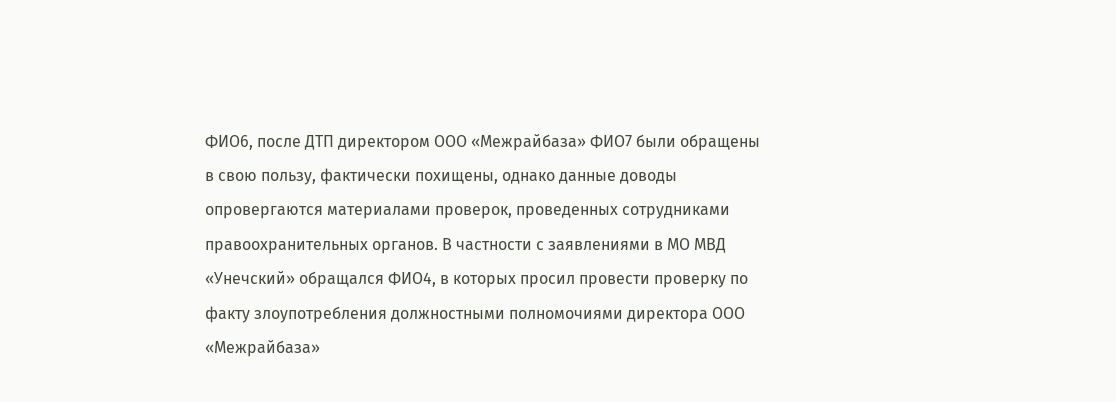ФИО6, после ДТП директором ООО «Межрайбаза» ФИО7 были обращены в свою пользу, фактически похищены, однако данные доводы опровергаются материалами проверок, проведенных сотрудниками правоохранительных органов. В частности с заявлениями в МО МВД «Унечский» обращался ФИО4, в которых просил провести проверку по факту злоупотребления должностными полномочиями директора ООО «Межрайбаза»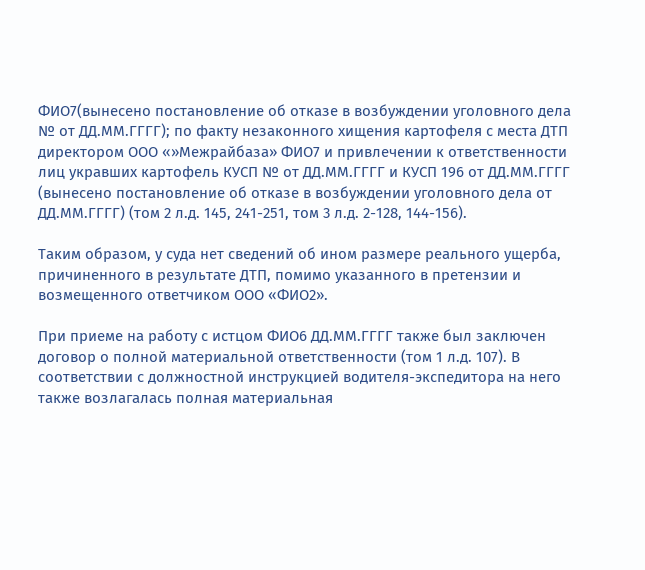ФИО7(вынесено постановление об отказе в возбуждении уголовного дела № от ДД.ММ.ГГГГ); по факту незаконного хищения картофеля с места ДТП директором ООО «»Межрайбаза» ФИО7 и привлечении к ответственности лиц укравших картофель КУСП № от ДД.ММ.ГГГГ и КУСП 196 от ДД.ММ.ГГГГ (вынесено постановление об отказе в возбуждении уголовного дела от ДД.ММ.ГГГГ) (том 2 л.д. 145, 241-251, том 3 л.д. 2-128, 144-156).

Таким образом, у суда нет сведений об ином размере реального ущерба, причиненного в результате ДТП, помимо указанного в претензии и возмещенного ответчиком ООО «ФИО2».

При приеме на работу с истцом ФИО6 ДД.ММ.ГГГГ также был заключен договор о полной материальной ответственности (том 1 л.д. 107). В соответствии с должностной инструкцией водителя-экспедитора на него также возлагалась полная материальная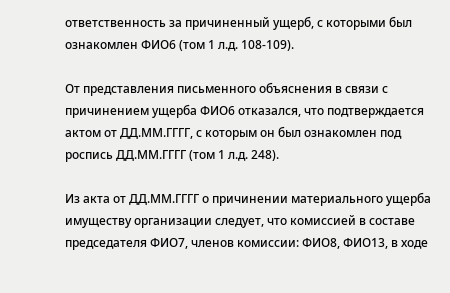ответственность за причиненный ущерб, с которыми был ознакомлен ФИО6 (том 1 л.д. 108-109).

От представления письменного объяснения в связи с причинением ущерба ФИО6 отказался, что подтверждается актом от ДД.ММ.ГГГГ, с которым он был ознакомлен под роспись ДД.ММ.ГГГГ (том 1 л.д. 248).

Из акта от ДД.ММ.ГГГГ о причинении материального ущерба имуществу организации следует, что комиссией в составе председателя ФИО7, членов комиссии: ФИО8, ФИО13, в ходе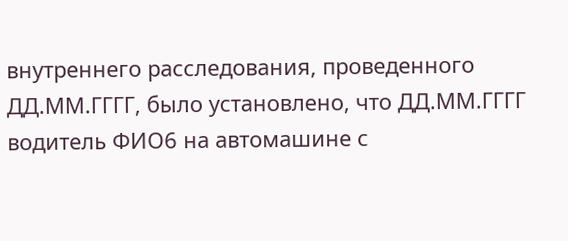внутреннего расследования, проведенного ДД.ММ.ГГГГ, было установлено, что ДД.ММ.ГГГГ водитель ФИО6 на автомашине с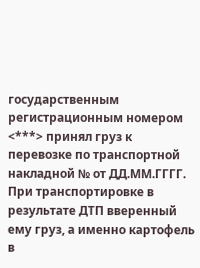государственным регистрационным номером <***> принял груз к перевозке по транспортной накладной № от ДД.ММ.ГГГГ. При транспортировке в результате ДТП вверенный ему груз, а именно картофель в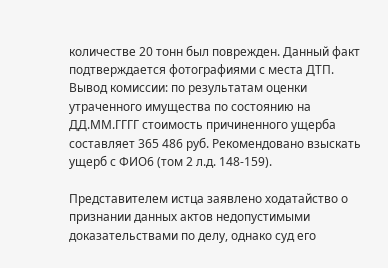количестве 20 тонн был поврежден. Данный факт подтверждается фотографиями с места ДТП. Вывод комиссии: по результатам оценки утраченного имущества по состоянию на ДД.ММ.ГГГГ стоимость причиненного ущерба составляет 365 486 руб. Рекомендовано взыскать ущерб с ФИО6 (том 2 л.д. 148-159).

Представителем истца заявлено ходатайство о признании данных актов недопустимыми доказательствами по делу, однако суд его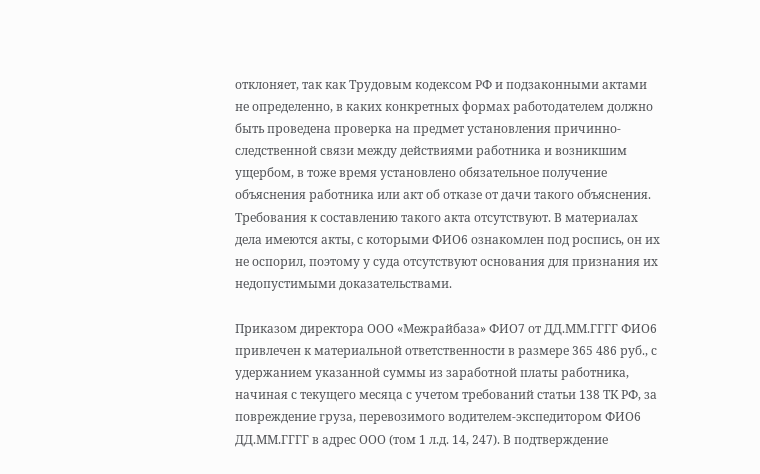отклоняет, так как Трудовым кодексом РФ и подзаконными актами не определенно, в каких конкретных формах работодателем должно быть проведена проверка на предмет установления причинно-следственной связи между действиями работника и возникшим ущербом, в тоже время установлено обязательное получение объяснения работника или акт об отказе от дачи такого объяснения. Требования к составлению такого акта отсутствуют. В материалах дела имеются акты, с которыми ФИО6 ознакомлен под роспись, он их не оспорил, поэтому у суда отсутствуют основания для признания их недопустимыми доказательствами.

Приказом директора ООО «Межрайбаза» ФИО7 от ДД.ММ.ГГГГ ФИО6 привлечен к материальной ответственности в размере 365 486 руб., с удержанием указанной суммы из заработной платы работника, начиная с текущего месяца с учетом требований статьи 138 ТК РФ, за повреждение груза, перевозимого водителем-экспедитором ФИО6 ДД.ММ.ГГГГ в адрес ООО (том 1 л.д. 14, 247). В подтверждение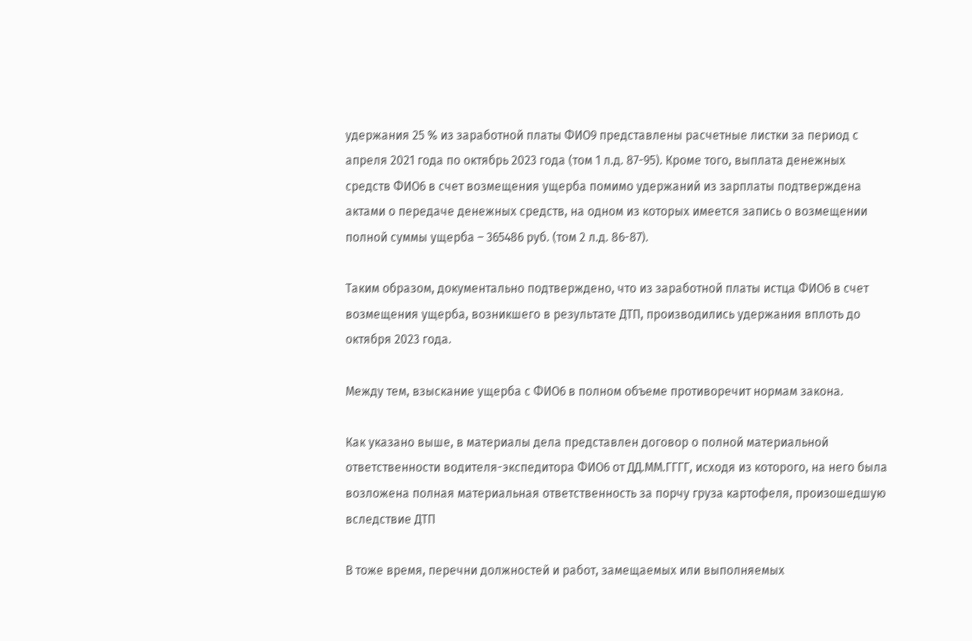удержания 25 % из заработной платы ФИО9 представлены расчетные листки за период с апреля 2021 года по октябрь 2023 года (том 1 л.д. 87-95). Кроме того, выплата денежных средств ФИО6 в счет возмещения ущерба помимо удержаний из зарплаты подтверждена актами о передаче денежных средств, на одном из которых имеется запись о возмещении полной суммы ущерба – 365486 руб. (том 2 л.д. 86-87).

Таким образом, документально подтверждено, что из заработной платы истца ФИО6 в счет возмещения ущерба, возникшего в результате ДТП, производились удержания вплоть до октября 2023 года.

Между тем, взыскание ущерба с ФИО6 в полном объеме противоречит нормам закона.

Как указано выше, в материалы дела представлен договор о полной материальной ответственности водителя-экспедитора ФИО6 от ДД.ММ.ГГГГ, исходя из которого, на него была возложена полная материальная ответственность за порчу груза картофеля, произошедшую вследствие ДТП

В тоже время, перечни должностей и работ, замещаемых или выполняемых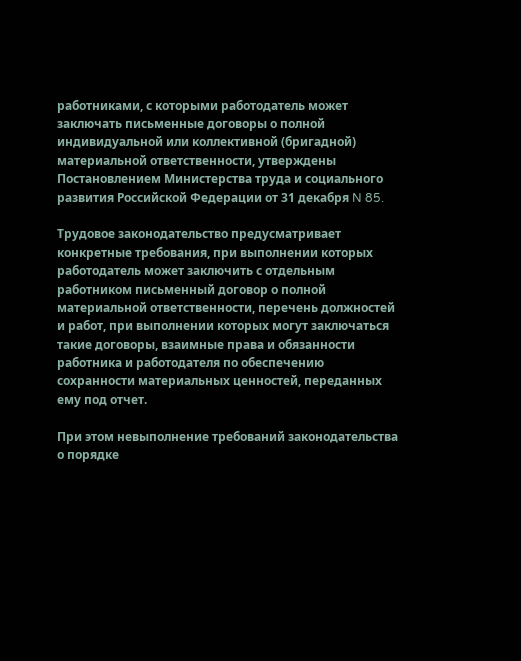работниками, с которыми работодатель может заключать письменные договоры о полной индивидуальной или коллективной (бригадной) материальной ответственности, утверждены Постановлением Министерства труда и социального развития Российской Федерации от 31 декабря N 85.

Трудовое законодательство предусматривает конкретные требования, при выполнении которых работодатель может заключить с отдельным работником письменный договор о полной материальной ответственности, перечень должностей и работ, при выполнении которых могут заключаться такие договоры, взаимные права и обязанности работника и работодателя по обеспечению сохранности материальных ценностей, переданных ему под отчет.

При этом невыполнение требований законодательства о порядке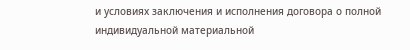и условиях заключения и исполнения договора о полной индивидуальной материальной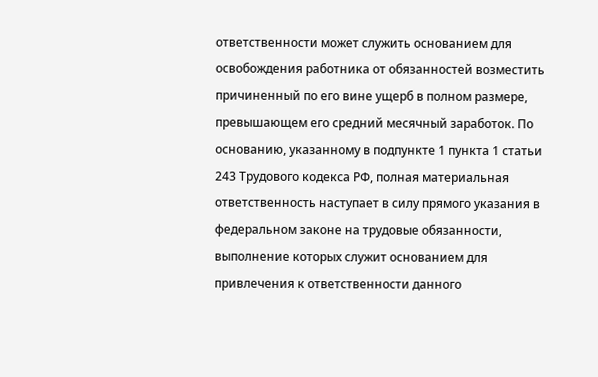ответственности может служить основанием для освобождения работника от обязанностей возместить причиненный по его вине ущерб в полном размере, превышающем его средний месячный заработок. По основанию, указанному в подпункте 1 пункта 1 статьи 243 Трудового кодекса РФ, полная материальная ответственность наступает в силу прямого указания в федеральном законе на трудовые обязанности, выполнение которых служит основанием для привлечения к ответственности данного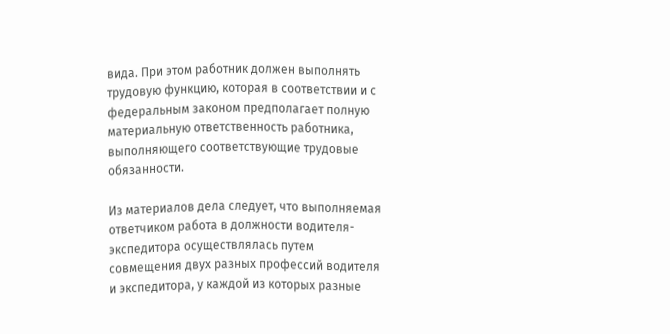вида. При этом работник должен выполнять трудовую функцию, которая в соответствии и с федеральным законом предполагает полную материальную ответственность работника, выполняющего соответствующие трудовые обязанности.

Из материалов дела следует, что выполняемая ответчиком работа в должности водителя-экспедитора осуществлялась путем совмещения двух разных профессий водителя и экспедитора, у каждой из которых разные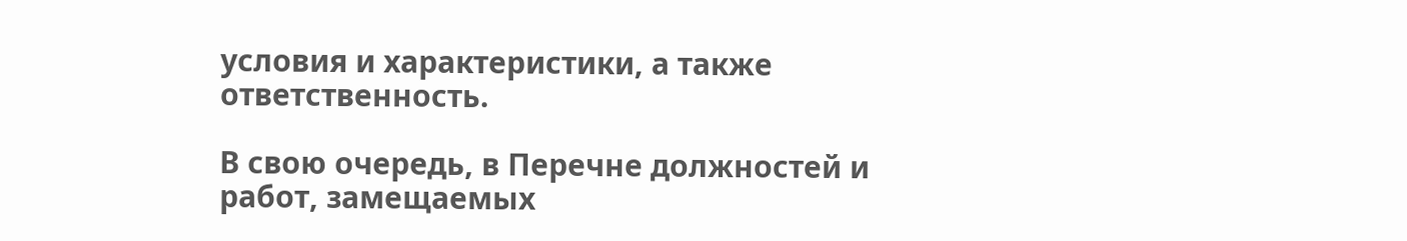условия и характеристики, а также ответственность.

В свою очередь, в Перечне должностей и работ, замещаемых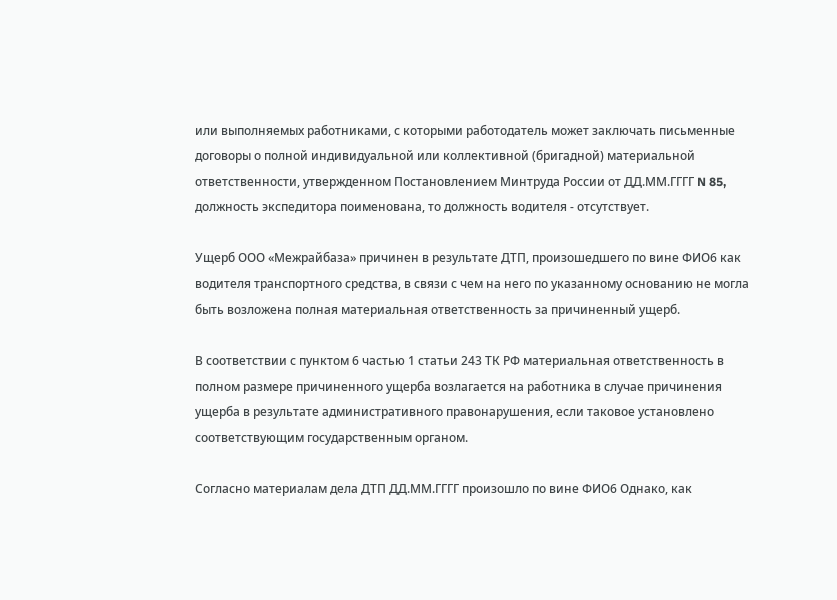или выполняемых работниками, с которыми работодатель может заключать письменные договоры о полной индивидуальной или коллективной (бригадной) материальной ответственности, утвержденном Постановлением Минтруда России от ДД.ММ.ГГГГ N 85, должность экспедитора поименована, то должность водителя - отсутствует.

Ущерб ООО «Межрайбаза» причинен в результате ДТП, произошедшего по вине ФИО6 как водителя транспортного средства, в связи с чем на него по указанному основанию не могла быть возложена полная материальная ответственность за причиненный ущерб.

В соответствии с пунктом 6 частью 1 статьи 243 ТК РФ материальная ответственность в полном размере причиненного ущерба возлагается на работника в случае причинения ущерба в результате административного правонарушения, если таковое установлено соответствующим государственным органом.

Согласно материалам дела ДТП ДД.ММ.ГГГГ произошло по вине ФИО6 Однако, как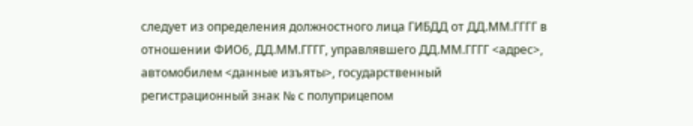следует из определения должностного лица ГИБДД от ДД.ММ.ГГГГ в отношении ФИО6, ДД.ММ.ГГГГ, управлявшего ДД.ММ.ГГГГ <адрес>, автомобилем <данные изъяты>, государственный регистрационный знак № с полуприцепом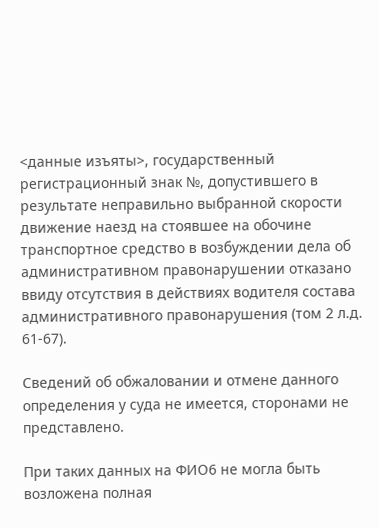<данные изъяты>, государственный регистрационный знак №, допустившего в результате неправильно выбранной скорости движение наезд на стоявшее на обочине транспортное средство в возбуждении дела об административном правонарушении отказано ввиду отсутствия в действиях водителя состава административного правонарушения (том 2 л.д. 61-67).

Сведений об обжаловании и отмене данного определения у суда не имеется, сторонами не представлено.

При таких данных на ФИО6 не могла быть возложена полная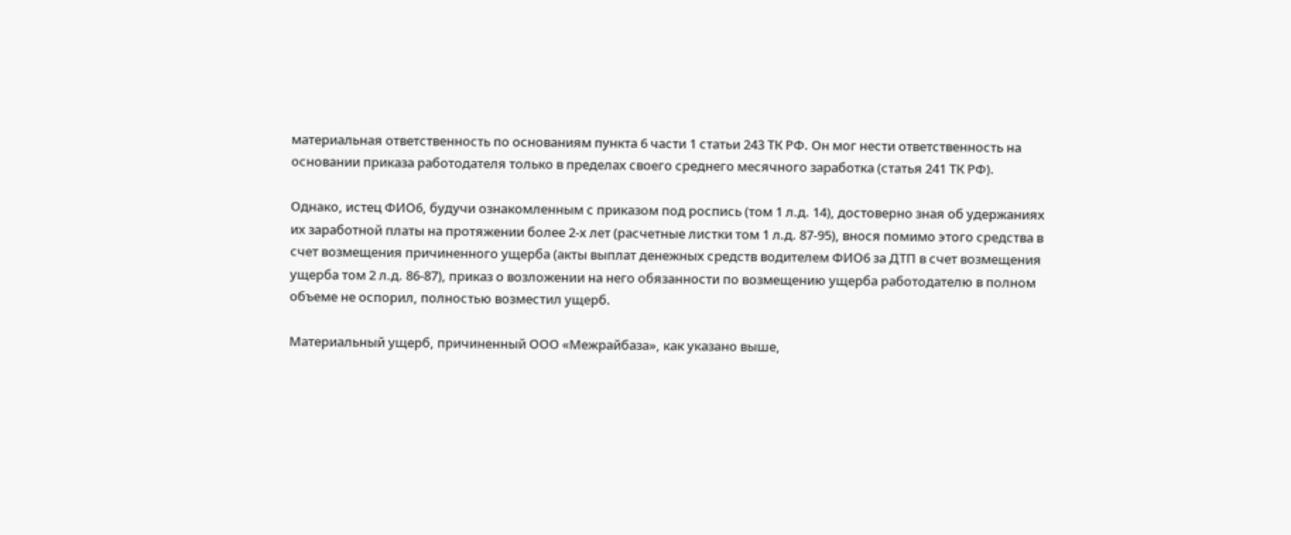материальная ответственность по основаниям пункта 6 части 1 статьи 243 ТК РФ. Он мог нести ответственность на основании приказа работодателя только в пределах своего среднего месячного заработка (статья 241 ТК РФ).

Однако, истец ФИО6, будучи ознакомленным с приказом под роспись (том 1 л.д. 14), достоверно зная об удержаниях их заработной платы на протяжении более 2-х лет (расчетные листки том 1 л.д. 87-95), внося помимо этого средства в счет возмещения причиненного ущерба (акты выплат денежных средств водителем ФИО6 за ДТП в счет возмещения ущерба том 2 л.д. 86-87), приказ о возложении на него обязанности по возмещению ущерба работодателю в полном объеме не оспорил, полностью возместил ущерб.

Материальный ущерб, причиненный ООО «Межрайбаза», как указано выше,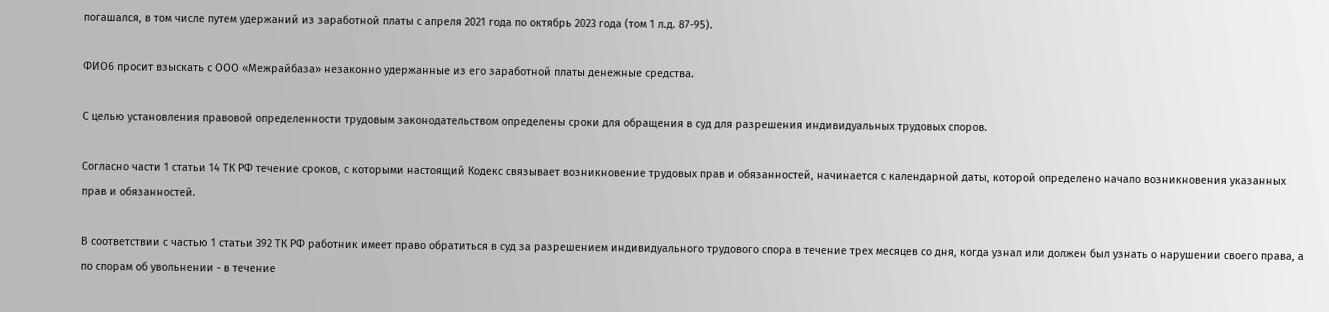погашался, в том числе путем удержаний из заработной платы с апреля 2021 года по октябрь 2023 года (том 1 л.д. 87-95).

ФИО6 просит взыскать с ООО «Межрайбаза» незаконно удержанные из его заработной платы денежные средства.

С целью установления правовой определенности трудовым законодательством определены сроки для обращения в суд для разрешения индивидуальных трудовых споров.

Согласно части 1 статьи 14 ТК РФ течение сроков, с которыми настоящий Кодекс связывает возникновение трудовых прав и обязанностей, начинается с календарной даты, которой определено начало возникновения указанных прав и обязанностей.

В соответствии с частью 1 статьи 392 ТК РФ работник имеет право обратиться в суд за разрешением индивидуального трудового спора в течение трех месяцев со дня, когда узнал или должен был узнать о нарушении своего права, а по спорам об увольнении - в течение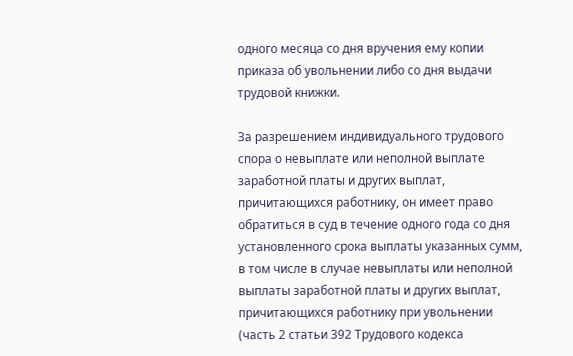одного месяца со дня вручения ему копии приказа об увольнении либо со дня выдачи трудовой книжки.

За разрешением индивидуального трудового спора о невыплате или неполной выплате заработной платы и других выплат, причитающихся работнику, он имеет право обратиться в суд в течение одного года со дня установленного срока выплаты указанных сумм, в том числе в случае невыплаты или неполной выплаты заработной платы и других выплат, причитающихся работнику при увольнении (часть 2 статьи 392 Трудового кодекса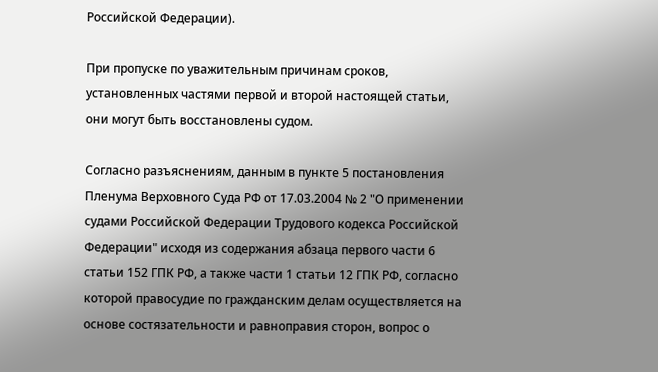Российской Федерации).

При пропуске по уважительным причинам сроков, установленных частями первой и второй настоящей статьи, они могут быть восстановлены судом.

Согласно разъяснениям, данным в пункте 5 постановления Пленума Верховного Суда РФ от 17.03.2004 № 2 "О применении судами Российской Федерации Трудового кодекса Российской Федерации" исходя из содержания абзаца первого части 6 статьи 152 ГПК РФ, а также части 1 статьи 12 ГПК РФ, согласно которой правосудие по гражданским делам осуществляется на основе состязательности и равноправия сторон, вопрос о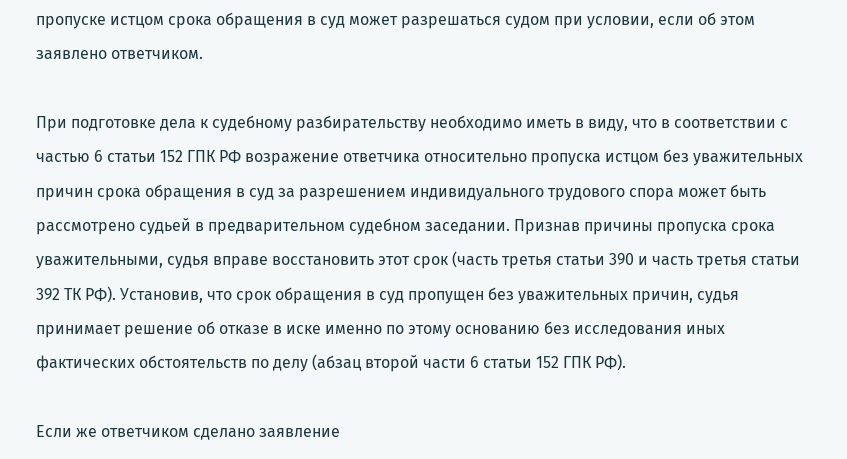пропуске истцом срока обращения в суд может разрешаться судом при условии, если об этом заявлено ответчиком.

При подготовке дела к судебному разбирательству необходимо иметь в виду, что в соответствии с частью 6 статьи 152 ГПК РФ возражение ответчика относительно пропуска истцом без уважительных причин срока обращения в суд за разрешением индивидуального трудового спора может быть рассмотрено судьей в предварительном судебном заседании. Признав причины пропуска срока уважительными, судья вправе восстановить этот срок (часть третья статьи 390 и часть третья статьи 392 ТК РФ). Установив, что срок обращения в суд пропущен без уважительных причин, судья принимает решение об отказе в иске именно по этому основанию без исследования иных фактических обстоятельств по делу (абзац второй части 6 статьи 152 ГПК РФ).

Если же ответчиком сделано заявление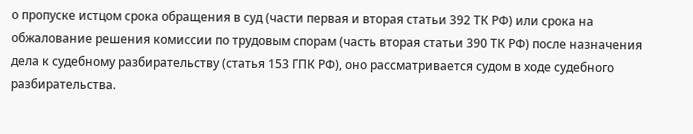о пропуске истцом срока обращения в суд (части первая и вторая статьи 392 ТК РФ) или срока на обжалование решения комиссии по трудовым спорам (часть вторая статьи 390 ТК РФ) после назначения дела к судебному разбирательству (статья 153 ГПК РФ), оно рассматривается судом в ходе судебного разбирательства.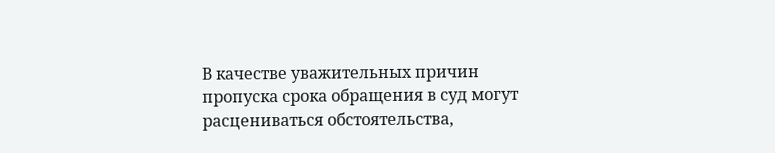В качестве уважительных причин пропуска срока обращения в суд могут расцениваться обстоятельства,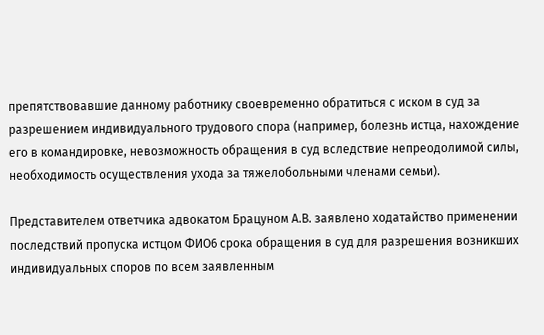препятствовавшие данному работнику своевременно обратиться с иском в суд за разрешением индивидуального трудового спора (например, болезнь истца, нахождение его в командировке, невозможность обращения в суд вследствие непреодолимой силы, необходимость осуществления ухода за тяжелобольными членами семьи).

Представителем ответчика адвокатом Брацуном А.В. заявлено ходатайство применении последствий пропуска истцом ФИО6 срока обращения в суд для разрешения возникших индивидуальных споров по всем заявленным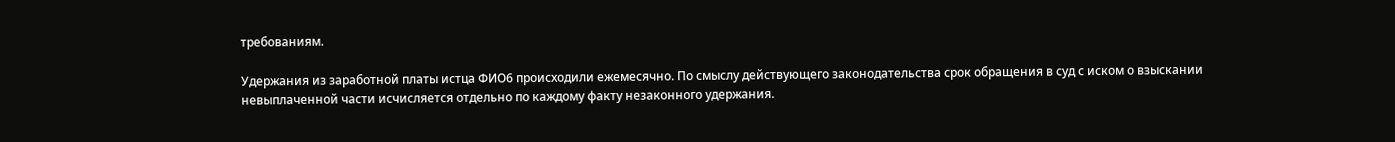требованиям.

Удержания из заработной платы истца ФИО6 происходили ежемесячно. По смыслу действующего законодательства срок обращения в суд с иском о взыскании невыплаченной части исчисляется отдельно по каждому факту незаконного удержания.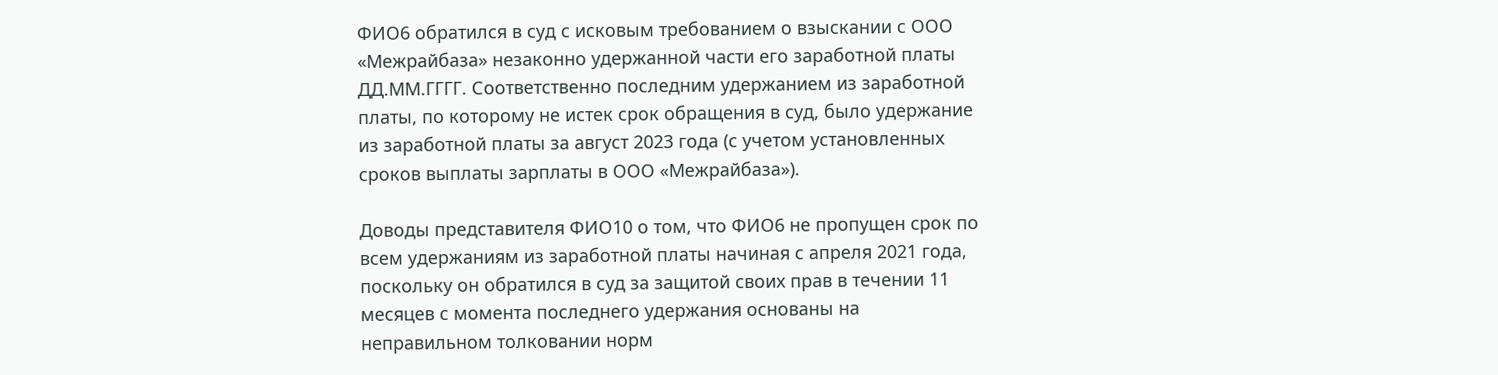ФИО6 обратился в суд с исковым требованием о взыскании с ООО «Межрайбаза» незаконно удержанной части его заработной платы ДД.ММ.ГГГГ. Соответственно последним удержанием из заработной платы, по которому не истек срок обращения в суд, было удержание из заработной платы за август 2023 года (с учетом установленных сроков выплаты зарплаты в ООО «Межрайбаза»).

Доводы представителя ФИО10 о том, что ФИО6 не пропущен срок по всем удержаниям из заработной платы начиная с апреля 2021 года, поскольку он обратился в суд за защитой своих прав в течении 11 месяцев с момента последнего удержания основаны на неправильном толковании норм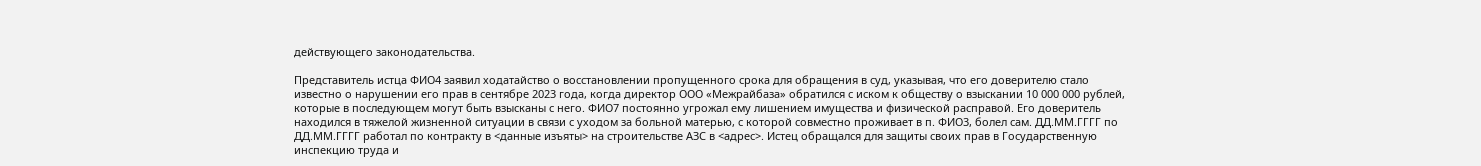действующего законодательства.

Представитель истца ФИО4 заявил ходатайство о восстановлении пропущенного срока для обращения в суд, указывая, что его доверителю стало известно о нарушении его прав в сентябре 2023 года, когда директор ООО «Межрайбаза» обратился с иском к обществу о взыскании 10 000 000 рублей, которые в последующем могут быть взысканы с него. ФИО7 постоянно угрожал ему лишением имущества и физической расправой. Его доверитель находился в тяжелой жизненной ситуации в связи с уходом за больной матерью, с которой совместно проживает в п. ФИО3, болел сам. ДД.ММ.ГГГГ по ДД.ММ.ГГГГ работал по контракту в <данные изъяты> на строительстве АЗС в <адрес>. Истец обращался для защиты своих прав в Государственную инспекцию труда и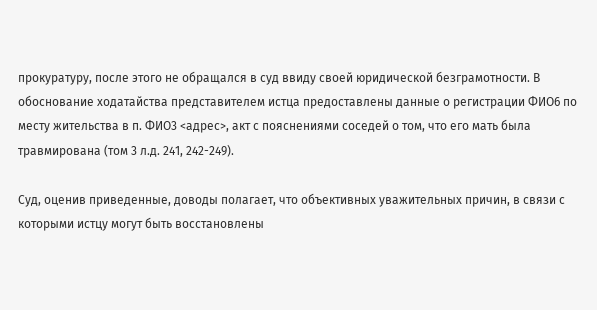прокуратуру, после этого не обращался в суд ввиду своей юридической безграмотности. В обоснование ходатайства представителем истца предоставлены данные о регистрации ФИО6 по месту жительства в п. ФИО3 <адрес>, акт с пояснениями соседей о том, что его мать была травмирована (том 3 л.д. 241, 242-249).

Суд, оценив приведенные, доводы полагает, что объективных уважительных причин, в связи с которыми истцу могут быть восстановлены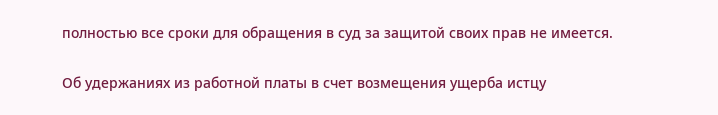полностью все сроки для обращения в суд за защитой своих прав не имеется.

Об удержаниях из работной платы в счет возмещения ущерба истцу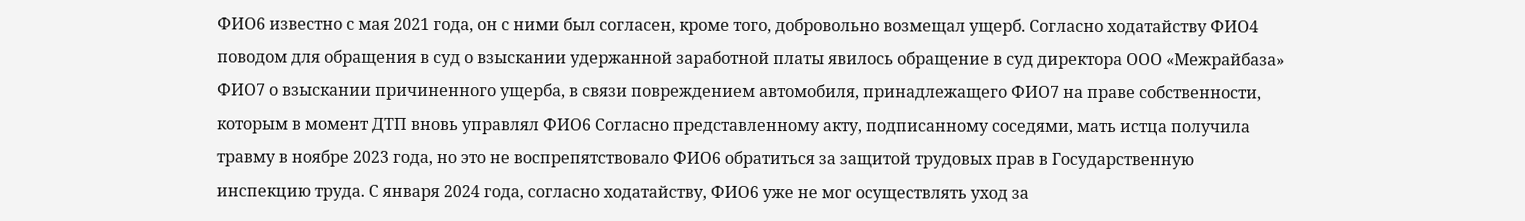ФИО6 известно с мая 2021 года, он с ними был согласен, кроме того, добровольно возмещал ущерб. Согласно ходатайству ФИО4 поводом для обращения в суд о взыскании удержанной заработной платы явилось обращение в суд директора ООО «Межрайбаза» ФИО7 о взыскании причиненного ущерба, в связи повреждением автомобиля, принадлежащего ФИО7 на праве собственности, которым в момент ДТП вновь управлял ФИО6 Согласно представленному акту, подписанному соседями, мать истца получила травму в ноябре 2023 года, но это не воспрепятствовало ФИО6 обратиться за защитой трудовых прав в Государственную инспекцию труда. С января 2024 года, согласно ходатайству, ФИО6 уже не мог осуществлять уход за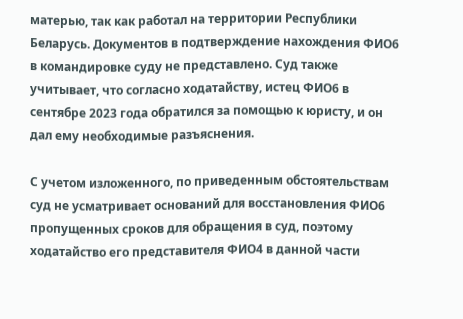матерью, так как работал на территории Республики Беларусь. Документов в подтверждение нахождения ФИО6 в командировке суду не представлено. Суд также учитывает, что согласно ходатайству, истец ФИО6 в сентябре 2023 года обратился за помощью к юристу, и он дал ему необходимые разъяснения.

С учетом изложенного, по приведенным обстоятельствам суд не усматривает оснований для восстановления ФИО6 пропущенных сроков для обращения в суд, поэтому ходатайство его представителя ФИО4 в данной части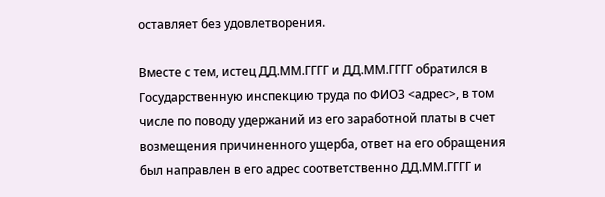оставляет без удовлетворения.

Вместе с тем, истец ДД.ММ.ГГГГ и ДД.ММ.ГГГГ обратился в Государственную инспекцию труда по ФИО3 <адрес>, в том числе по поводу удержаний из его заработной платы в счет возмещения причиненного ущерба, ответ на его обращения был направлен в его адрес соответственно ДД.ММ.ГГГГ и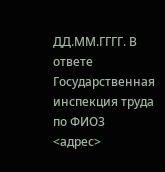ДД.ММ.ГГГГ. В ответе Государственная инспекция труда по ФИО3 <адрес>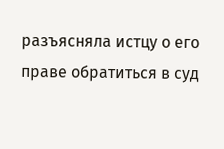разъясняла истцу о его праве обратиться в суд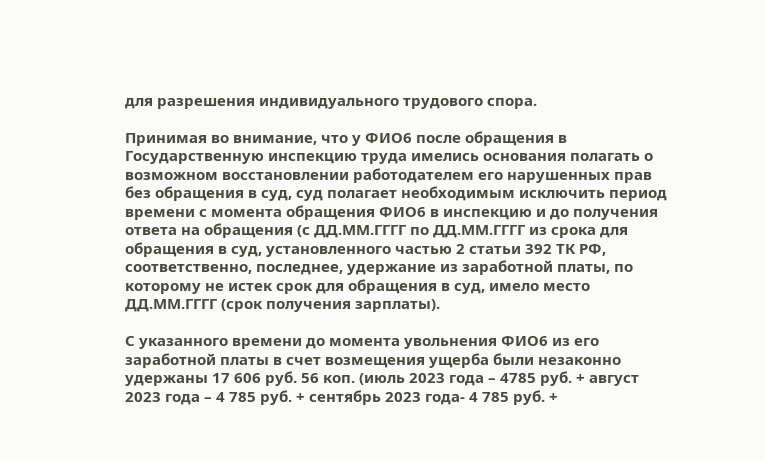для разрешения индивидуального трудового спора.

Принимая во внимание, что у ФИО6 после обращения в Государственную инспекцию труда имелись основания полагать о возможном восстановлении работодателем его нарушенных прав без обращения в суд, суд полагает необходимым исключить период времени с момента обращения ФИО6 в инспекцию и до получения ответа на обращения (с ДД.ММ.ГГГГ по ДД.ММ.ГГГГ из срока для обращения в суд, установленного частью 2 статьи 392 ТК РФ, соответственно, последнее, удержание из заработной платы, по которому не истек срок для обращения в суд, имело место ДД.ММ.ГГГГ (срок получения зарплаты).

С указанного времени до момента увольнения ФИО6 из его заработной платы в счет возмещения ущерба были незаконно удержаны 17 606 руб. 56 коп. (июль 2023 года – 4785 руб. + август 2023 года – 4 785 руб. + сентябрь 2023 года- 4 785 руб. +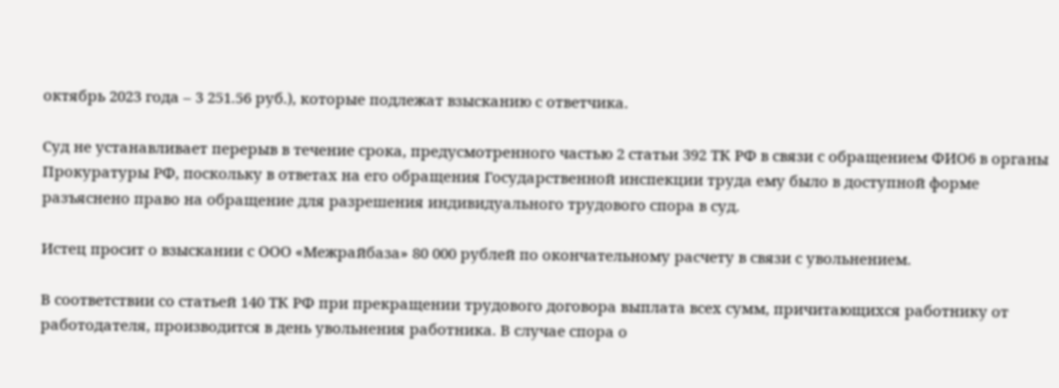октябрь 2023 года – 3 251.56 руб.), которые подлежат взысканию с ответчика.

Суд не устанавливает перерыв в течение срока, предусмотренного частью 2 статьи 392 ТК РФ в связи с обращением ФИО6 в органы Прокуратуры РФ, поскольку в ответах на его обращения Государственной инспекции труда ему было в доступной форме разъяснено право на обращение для разрешения индивидуального трудового спора в суд.

Истец просит о взыскании с ООО «Межрайбаза» 80 000 рублей по окончательному расчету в связи с увольнением.

В соответствии со статьей 140 ТК РФ при прекращении трудового договора выплата всех сумм, причитающихся работнику от работодателя, производится в день увольнения работника. В случае спора о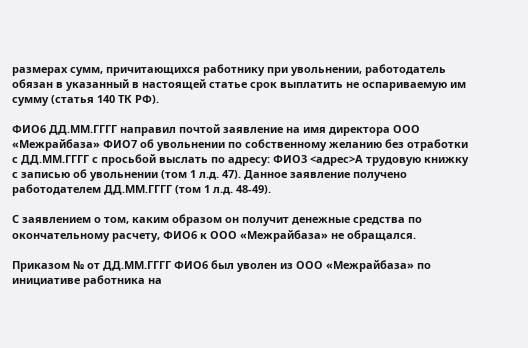размерах сумм, причитающихся работнику при увольнении, работодатель обязан в указанный в настоящей статье срок выплатить не оспариваемую им сумму (статья 140 ТК РФ).

ФИО6 ДД.ММ.ГГГГ направил почтой заявление на имя директора ООО «Межрайбаза» ФИО7 об увольнении по собственному желанию без отработки с ДД.ММ.ГГГГ с просьбой выслать по адресу: ФИО3 <адрес>А трудовую книжку с записью об увольнении (том 1 л.д. 47). Данное заявление получено работодателем ДД.ММ.ГГГГ (том 1 л.д. 48-49).

С заявлением о том, каким образом он получит денежные средства по окончательному расчету, ФИО6 к ООО «Межрайбаза» не обращался.

Приказом № от ДД.ММ.ГГГГ ФИО6 был уволен из ООО «Межрайбаза» по инициативе работника на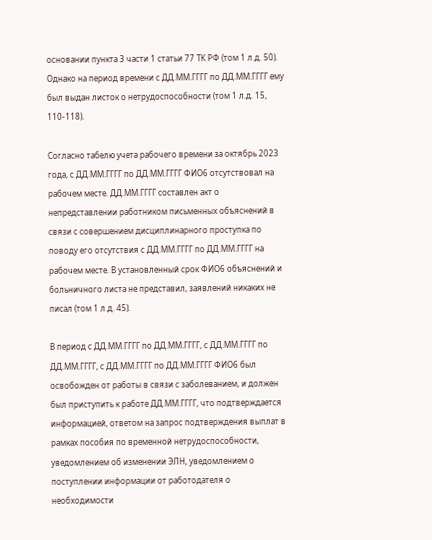основании пункта 3 части 1 статьи 77 ТК РФ (том 1 л.д. 50). Однако на период времени с ДД.ММ.ГГГГ по ДД.ММ.ГГГГ ему был выдан листок о нетрудоспособности (том 1 л.д. 15, 110-118).

Согласно табелю учета рабочего времени за октябрь 2023 года, с ДД.ММ.ГГГГ по ДД.ММ.ГГГГ ФИО6 отсутствовал на рабочем месте. ДД.ММ.ГГГГ составлен акт о непредставлении работником письменных объяснений в связи с совершением дисциплинарного проступка по поводу его отсутствия с ДД.ММ.ГГГГ по ДД.ММ.ГГГГ на рабочем месте. В установленный срок ФИО6 объяснений и больничного листа не представил, заявлений никаких не писал (том 1 л.д. 45).

В период с ДД.ММ.ГГГГ по ДД.ММ.ГГГГ, с ДД.ММ.ГГГГ по ДД.ММ.ГГГГ, с ДД.ММ.ГГГГ по ДД.ММ.ГГГГ ФИО6 был освобожден от работы в связи с заболеванием, и должен был приступить к работе ДД.ММ.ГГГГ, что подтверждается информацией, ответом на запрос подтверждения выплат в рамках пособия по временной нетрудоспособности, уведомлением об изменении ЭЛН, уведомлением о поступлении информации от работодателя о необходимости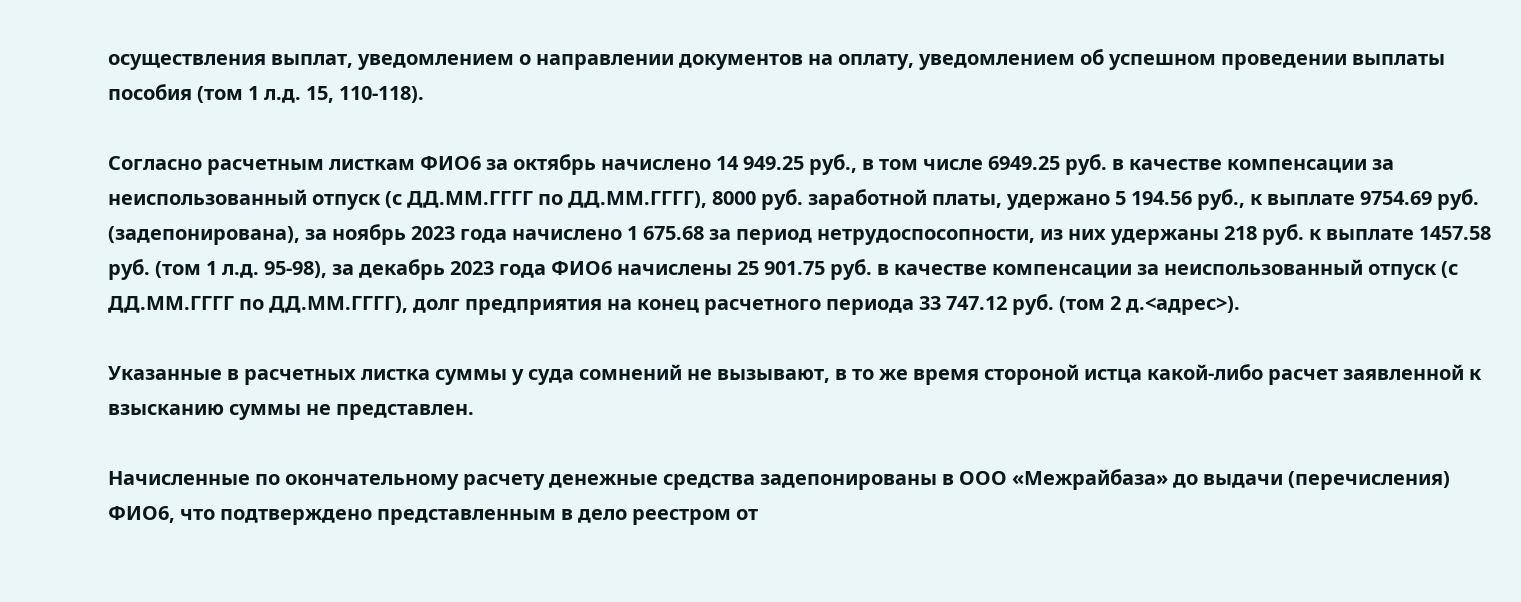осуществления выплат, уведомлением о направлении документов на оплату, уведомлением об успешном проведении выплаты пособия (том 1 л.д. 15, 110-118).

Согласно расчетным листкам ФИО6 за октябрь начислено 14 949.25 руб., в том числе 6949.25 руб. в качестве компенсации за неиспользованный отпуск (с ДД.ММ.ГГГГ по ДД.ММ.ГГГГ), 8000 руб. заработной платы, удержано 5 194.56 руб., к выплате 9754.69 руб. (задепонирована), за ноябрь 2023 года начислено 1 675.68 за период нетрудоспосопности, из них удержаны 218 руб. к выплате 1457.58 руб. (том 1 л.д. 95-98), за декабрь 2023 года ФИО6 начислены 25 901.75 руб. в качестве компенсации за неиспользованный отпуск (с ДД.ММ.ГГГГ по ДД.ММ.ГГГГ), долг предприятия на конец расчетного периода 33 747.12 руб. (том 2 д.<адрес>).

Указанные в расчетных листка суммы у суда сомнений не вызывают, в то же время стороной истца какой-либо расчет заявленной к взысканию суммы не представлен.

Начисленные по окончательному расчету денежные средства задепонированы в ООО «Межрайбаза» до выдачи (перечисления) ФИО6, что подтверждено представленным в дело реестром от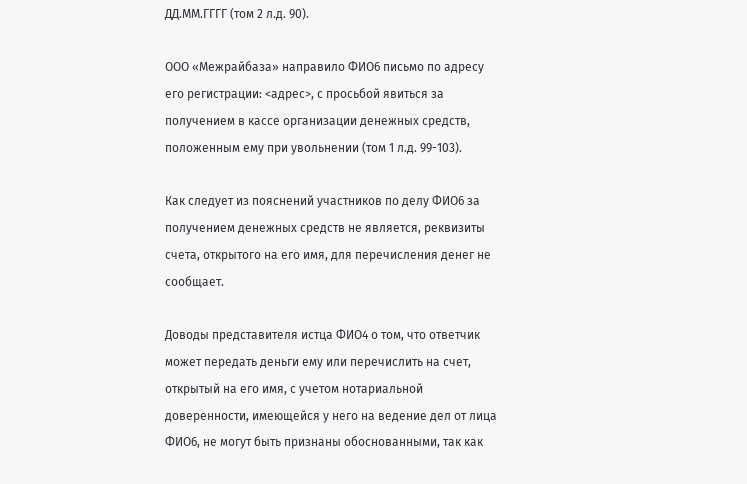ДД.ММ.ГГГГ (том 2 л.д. 90).

ООО «Межрайбаза» направило ФИО6 письмо по адресу его регистрации: <адрес>, с просьбой явиться за получением в кассе организации денежных средств, положенным ему при увольнении (том 1 л.д. 99-103).

Как следует из пояснений участников по делу ФИО6 за получением денежных средств не является, реквизиты счета, открытого на его имя, для перечисления денег не сообщает.

Доводы представителя истца ФИО4 о том, что ответчик может передать деньги ему или перечислить на счет, открытый на его имя, с учетом нотариальной доверенности, имеющейся у него на ведение дел от лица ФИО6, не могут быть признаны обоснованными, так как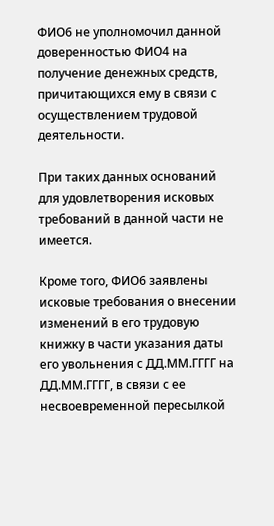ФИО6 не уполномочил данной доверенностью ФИО4 на получение денежных средств, причитающихся ему в связи с осуществлением трудовой деятельности.

При таких данных оснований для удовлетворения исковых требований в данной части не имеется.

Кроме того, ФИО6 заявлены исковые требования о внесении изменений в его трудовую книжку в части указания даты его увольнения с ДД.ММ.ГГГГ на ДД.ММ.ГГГГ, в связи с ее несвоевременной пересылкой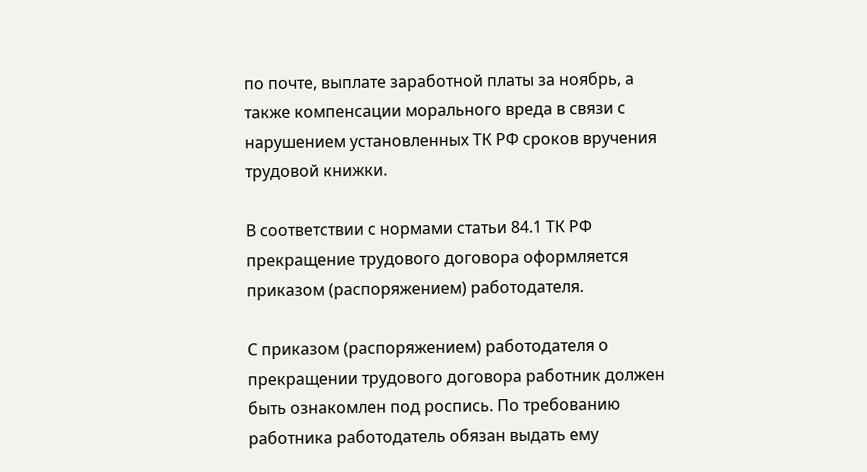по почте, выплате заработной платы за ноябрь, а также компенсации морального вреда в связи с нарушением установленных ТК РФ сроков вручения трудовой книжки.

В соответствии с нормами статьи 84.1 ТК РФ прекращение трудового договора оформляется приказом (распоряжением) работодателя.

С приказом (распоряжением) работодателя о прекращении трудового договора работник должен быть ознакомлен под роспись. По требованию работника работодатель обязан выдать ему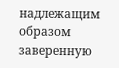надлежащим образом заверенную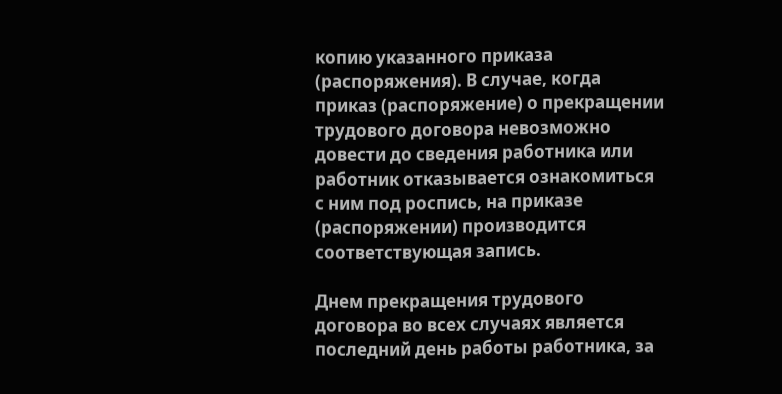копию указанного приказа (распоряжения). В случае, когда приказ (распоряжение) о прекращении трудового договора невозможно довести до сведения работника или работник отказывается ознакомиться с ним под роспись, на приказе (распоряжении) производится соответствующая запись.

Днем прекращения трудового договора во всех случаях является последний день работы работника, за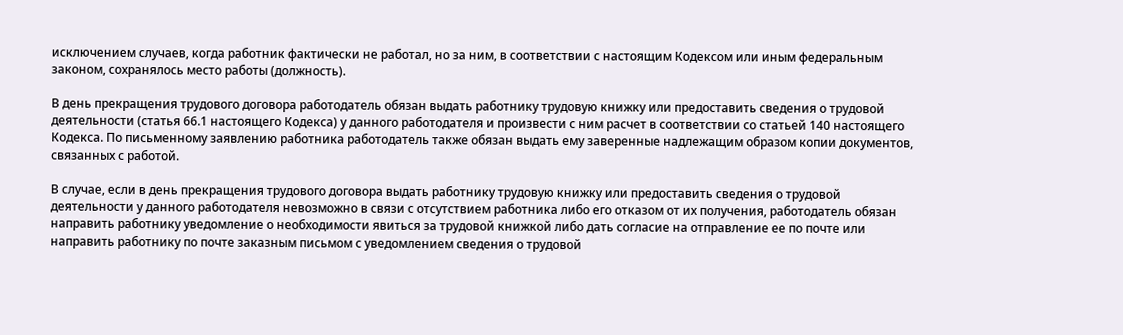исключением случаев, когда работник фактически не работал, но за ним, в соответствии с настоящим Кодексом или иным федеральным законом, сохранялось место работы (должность).

В день прекращения трудового договора работодатель обязан выдать работнику трудовую книжку или предоставить сведения о трудовой деятельности (статья 66.1 настоящего Кодекса) у данного работодателя и произвести с ним расчет в соответствии со статьей 140 настоящего Кодекса. По письменному заявлению работника работодатель также обязан выдать ему заверенные надлежащим образом копии документов, связанных с работой.

В случае, если в день прекращения трудового договора выдать работнику трудовую книжку или предоставить сведения о трудовой деятельности у данного работодателя невозможно в связи с отсутствием работника либо его отказом от их получения, работодатель обязан направить работнику уведомление о необходимости явиться за трудовой книжкой либо дать согласие на отправление ее по почте или направить работнику по почте заказным письмом с уведомлением сведения о трудовой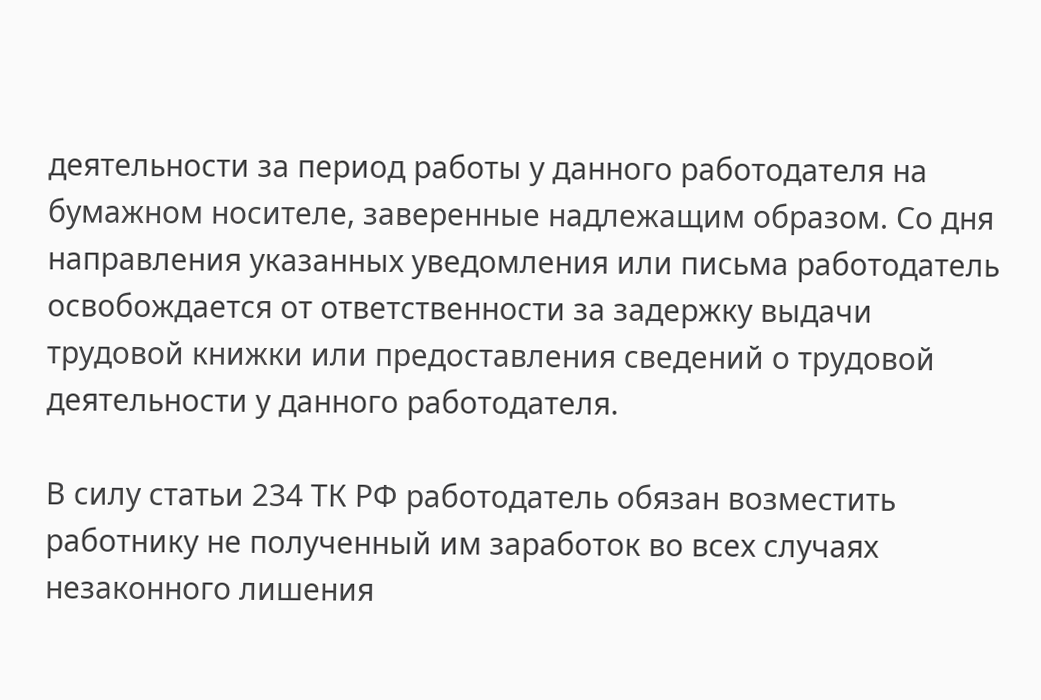деятельности за период работы у данного работодателя на бумажном носителе, заверенные надлежащим образом. Со дня направления указанных уведомления или письма работодатель освобождается от ответственности за задержку выдачи трудовой книжки или предоставления сведений о трудовой деятельности у данного работодателя.

В силу статьи 234 ТК РФ работодатель обязан возместить работнику не полученный им заработок во всех случаях незаконного лишения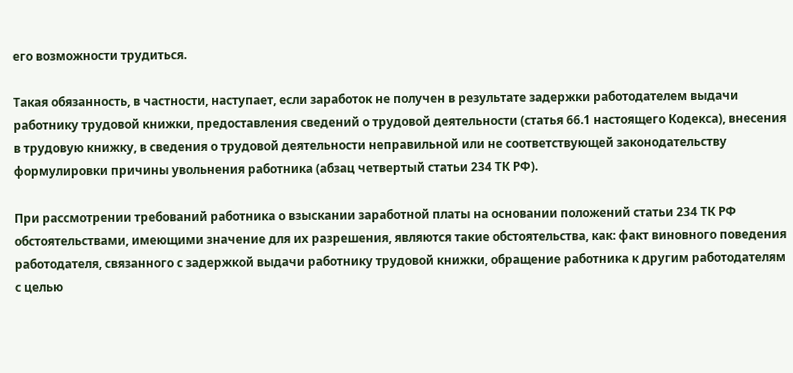его возможности трудиться.

Такая обязанность, в частности, наступает, если заработок не получен в результате задержки работодателем выдачи работнику трудовой книжки, предоставления сведений о трудовой деятельности (статья 66.1 настоящего Кодекса), внесения в трудовую книжку, в сведения о трудовой деятельности неправильной или не соответствующей законодательству формулировки причины увольнения работника (абзац четвертый статьи 234 ТК РФ).

При рассмотрении требований работника о взыскании заработной платы на основании положений статьи 234 ТК РФ обстоятельствами, имеющими значение для их разрешения, являются такие обстоятельства, как: факт виновного поведения работодателя, связанного с задержкой выдачи работнику трудовой книжки, обращение работника к другим работодателям с целью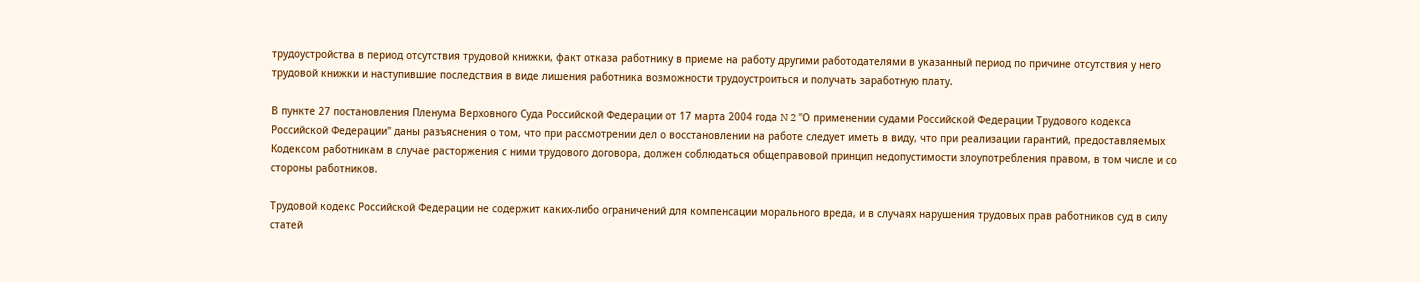трудоустройства в период отсутствия трудовой книжки, факт отказа работнику в приеме на работу другими работодателями в указанный период по причине отсутствия у него трудовой книжки и наступившие последствия в виде лишения работника возможности трудоустроиться и получать заработную плату.

В пункте 27 постановления Пленума Верховного Суда Российской Федерации от 17 марта 2004 года N 2 "О применении судами Российской Федерации Трудового кодекса Российской Федерации" даны разъяснения о том, что при рассмотрении дел о восстановлении на работе следует иметь в виду, что при реализации гарантий, предоставляемых Кодексом работникам в случае расторжения с ними трудового договора, должен соблюдаться общеправовой принцип недопустимости злоупотребления правом, в том числе и со стороны работников.

Трудовой кодекс Российской Федерации не содержит каких-либо ограничений для компенсации морального вреда, и в случаях нарушения трудовых прав работников суд в силу статей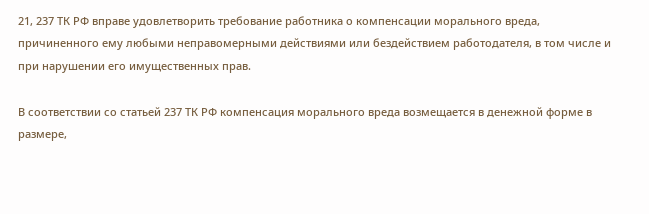21, 237 ТК РФ вправе удовлетворить требование работника о компенсации морального вреда, причиненного ему любыми неправомерными действиями или бездействием работодателя, в том числе и при нарушении его имущественных прав.

В соответствии со статьей 237 ТК РФ компенсация морального вреда возмещается в денежной форме в размере,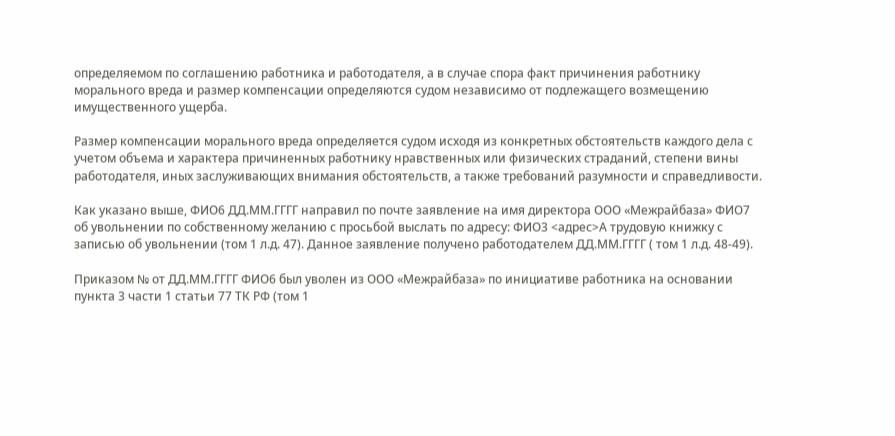определяемом по соглашению работника и работодателя, а в случае спора факт причинения работнику морального вреда и размер компенсации определяются судом независимо от подлежащего возмещению имущественного ущерба.

Размер компенсации морального вреда определяется судом исходя из конкретных обстоятельств каждого дела с учетом объема и характера причиненных работнику нравственных или физических страданий, степени вины работодателя, иных заслуживающих внимания обстоятельств, а также требований разумности и справедливости.

Как указано выше, ФИО6 ДД.ММ.ГГГГ направил по почте заявление на имя директора ООО «Межрайбаза» ФИО7 об увольнении по собственному желанию с просьбой выслать по адресу: ФИО3 <адрес>А трудовую книжку с записью об увольнении (том 1 л.д. 47). Данное заявление получено работодателем ДД.ММ.ГГГГ ( том 1 л.д. 48-49).

Приказом № от ДД.ММ.ГГГГ ФИО6 был уволен из ООО «Межрайбаза» по инициативе работника на основании пункта 3 части 1 статьи 77 ТК РФ (том 1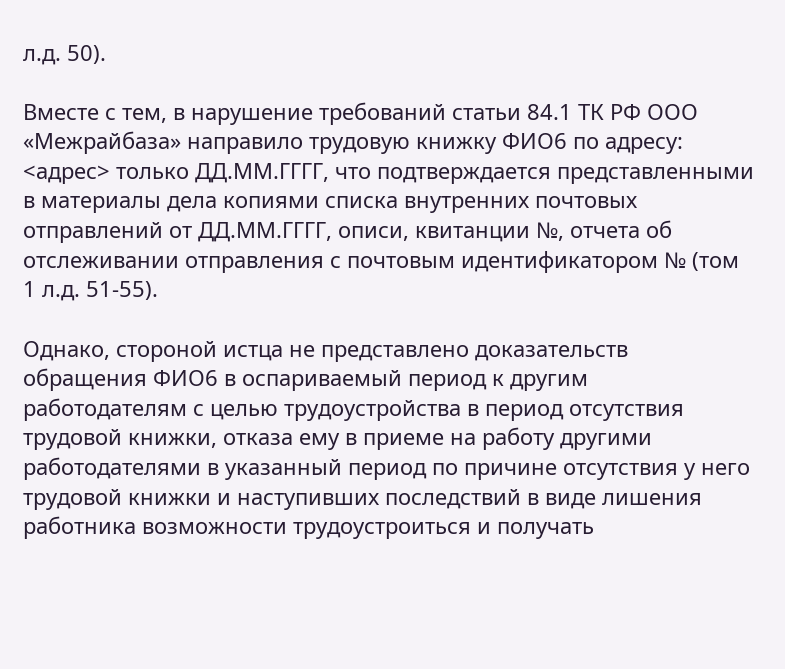л.д. 50).

Вместе с тем, в нарушение требований статьи 84.1 ТК РФ ООО «Межрайбаза» направило трудовую книжку ФИО6 по адресу: <адрес> только ДД.ММ.ГГГГ, что подтверждается представленными в материалы дела копиями списка внутренних почтовых отправлений от ДД.ММ.ГГГГ, описи, квитанции №, отчета об отслеживании отправления с почтовым идентификатором № (том 1 л.д. 51-55).

Однако, стороной истца не представлено доказательств обращения ФИО6 в оспариваемый период к другим работодателям с целью трудоустройства в период отсутствия трудовой книжки, отказа ему в приеме на работу другими работодателями в указанный период по причине отсутствия у него трудовой книжки и наступивших последствий в виде лишения работника возможности трудоустроиться и получать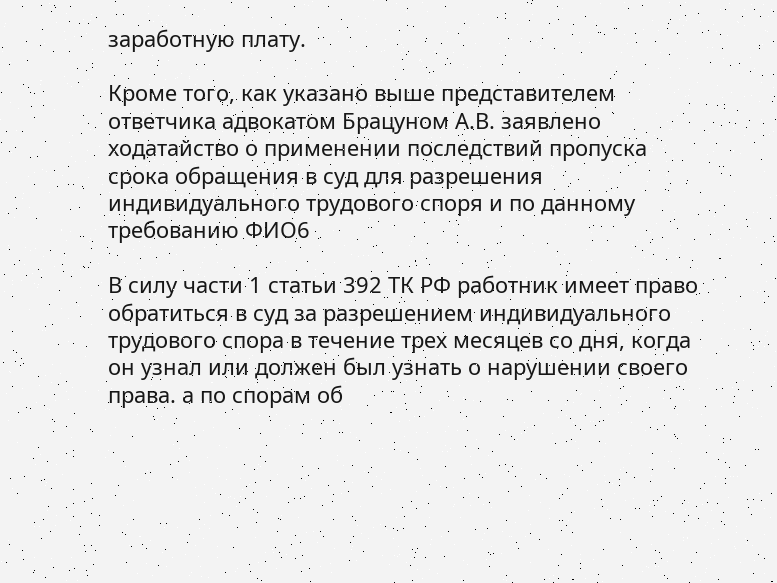заработную плату.

Кроме того, как указано выше представителем ответчика адвокатом Брацуном А.В. заявлено ходатайство о применении последствий пропуска срока обращения в суд для разрешения индивидуального трудового споря и по данному требованию ФИО6

В силу части 1 статьи 392 ТК РФ работник имеет право обратиться в суд за разрешением индивидуального трудового спора в течение трех месяцев со дня, когда он узнал или должен был узнать о нарушении своего права. а по спорам об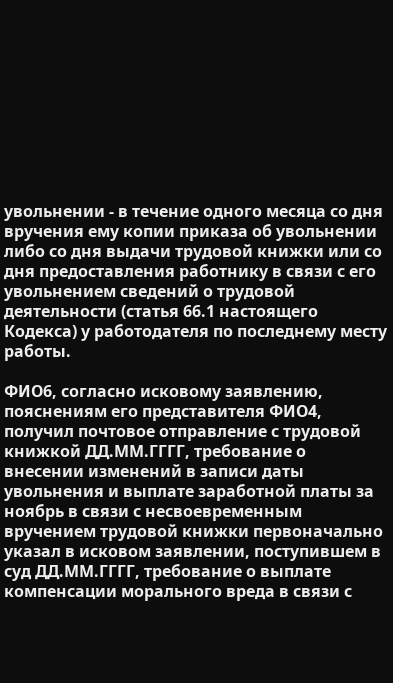увольнении - в течение одного месяца со дня вручения ему копии приказа об увольнении либо со дня выдачи трудовой книжки или со дня предоставления работнику в связи с его увольнением сведений о трудовой деятельности (статья 66.1 настоящего Кодекса) у работодателя по последнему месту работы.

ФИО6, согласно исковому заявлению, пояснениям его представителя ФИО4, получил почтовое отправление с трудовой книжкой ДД.ММ.ГГГГ, требование о внесении изменений в записи даты увольнения и выплате заработной платы за ноябрь в связи с несвоевременным вручением трудовой книжки первоначально указал в исковом заявлении, поступившем в суд ДД.ММ.ГГГГ, требование о выплате компенсации морального вреда в связи с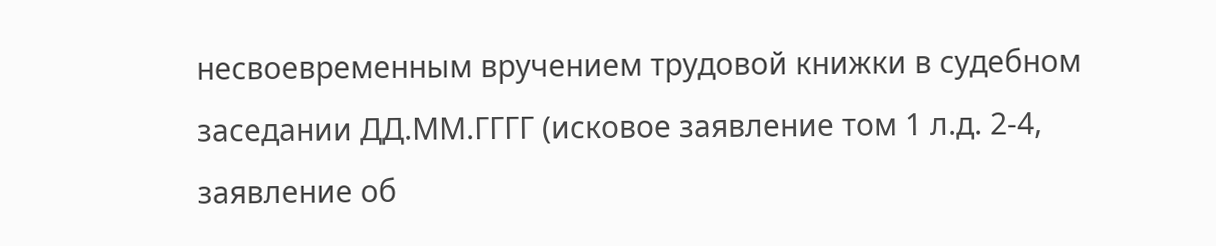несвоевременным вручением трудовой книжки в судебном заседании ДД.ММ.ГГГГ (исковое заявление том 1 л.д. 2-4, заявление об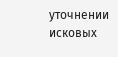уточнении исковых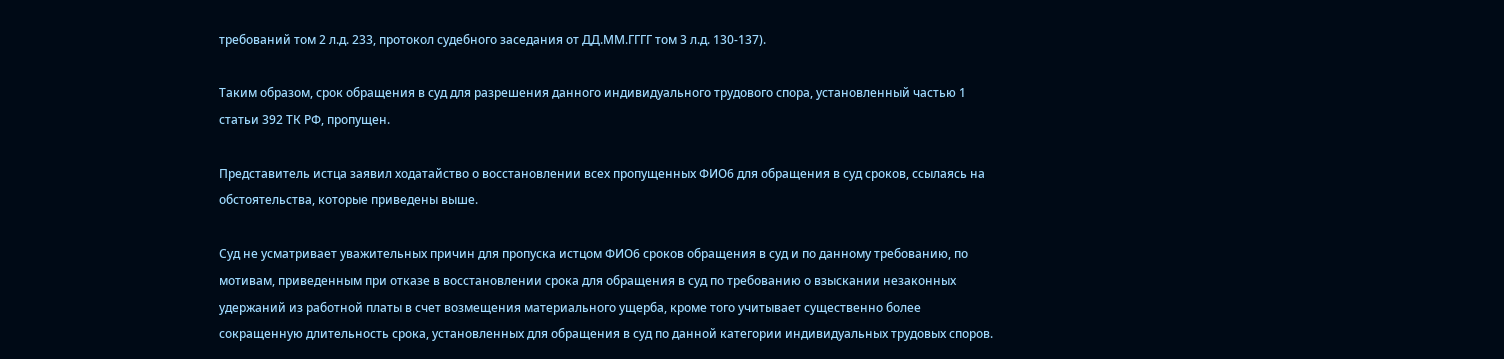требований том 2 л.д. 233, протокол судебного заседания от ДД.ММ.ГГГГ том 3 л.д. 130-137).

Таким образом, срок обращения в суд для разрешения данного индивидуального трудового спора, установленный частью 1 статьи 392 ТК РФ, пропущен.

Представитель истца заявил ходатайство о восстановлении всех пропущенных ФИО6 для обращения в суд сроков, ссылаясь на обстоятельства, которые приведены выше.

Суд не усматривает уважительных причин для пропуска истцом ФИО6 сроков обращения в суд и по данному требованию, по мотивам, приведенным при отказе в восстановлении срока для обращения в суд по требованию о взыскании незаконных удержаний из работной платы в счет возмещения материального ущерба, кроме того учитывает существенно более сокращенную длительность срока, установленных для обращения в суд по данной категории индивидуальных трудовых споров.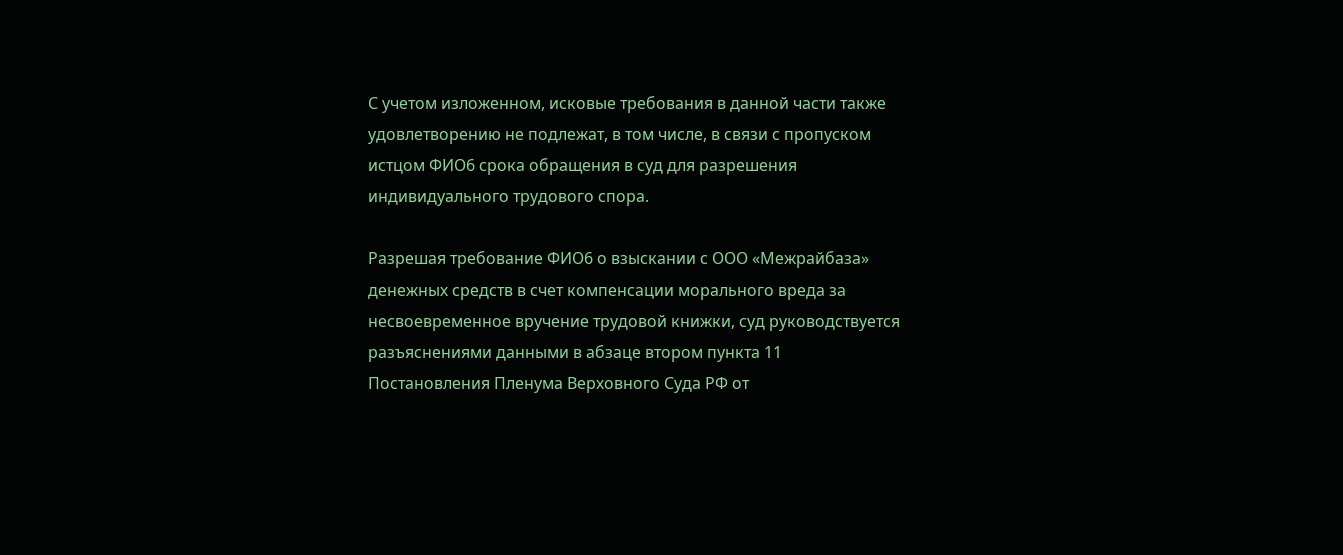С учетом изложенном, исковые требования в данной части также удовлетворению не подлежат, в том числе, в связи с пропуском истцом ФИО6 срока обращения в суд для разрешения индивидуального трудового спора.

Разрешая требование ФИО6 о взыскании с ООО «Межрайбаза» денежных средств в счет компенсации морального вреда за несвоевременное вручение трудовой книжки, суд руководствуется разъяснениями данными в абзаце втором пункта 11 Постановления Пленума Верховного Суда РФ от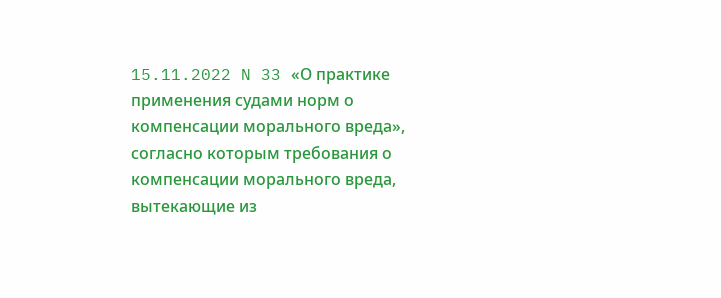15.11.2022 N 33 «О практике применения судами норм о компенсации морального вреда», согласно которым требования о компенсации морального вреда, вытекающие из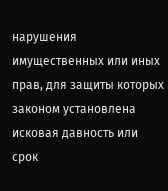нарушения имущественных или иных прав, для защиты которых законом установлена исковая давность или срок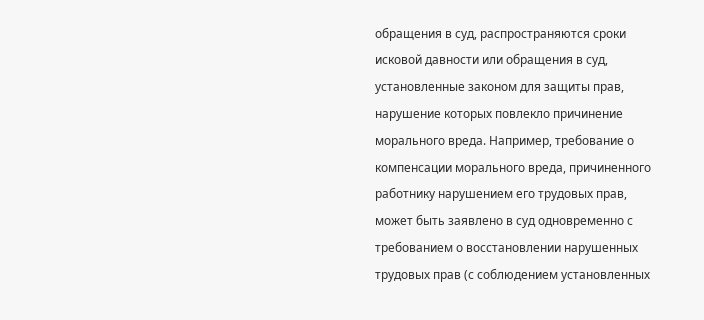обращения в суд, распространяются сроки исковой давности или обращения в суд, установленные законом для защиты прав, нарушение которых повлекло причинение морального вреда. Например, требование о компенсации морального вреда, причиненного работнику нарушением его трудовых прав, может быть заявлено в суд одновременно с требованием о восстановлении нарушенных трудовых прав (с соблюдением установленных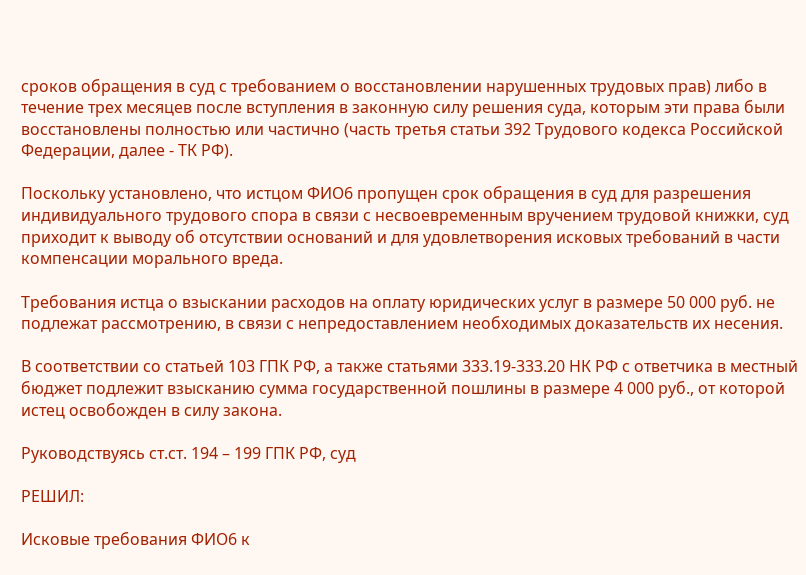сроков обращения в суд с требованием о восстановлении нарушенных трудовых прав) либо в течение трех месяцев после вступления в законную силу решения суда, которым эти права были восстановлены полностью или частично (часть третья статьи 392 Трудового кодекса Российской Федерации, далее - ТК РФ).

Поскольку установлено, что истцом ФИО6 пропущен срок обращения в суд для разрешения индивидуального трудового спора в связи с несвоевременным вручением трудовой книжки, суд приходит к выводу об отсутствии оснований и для удовлетворения исковых требований в части компенсации морального вреда.

Требования истца о взыскании расходов на оплату юридических услуг в размере 50 000 руб. не подлежат рассмотрению, в связи с непредоставлением необходимых доказательств их несения.

В соответствии со статьей 103 ГПК РФ, а также статьями 333.19-333.20 НК РФ с ответчика в местный бюджет подлежит взысканию сумма государственной пошлины в размере 4 000 руб., от которой истец освобожден в силу закона.

Руководствуясь ст.ст. 194 – 199 ГПК РФ, суд

РЕШИЛ:

Исковые требования ФИО6 к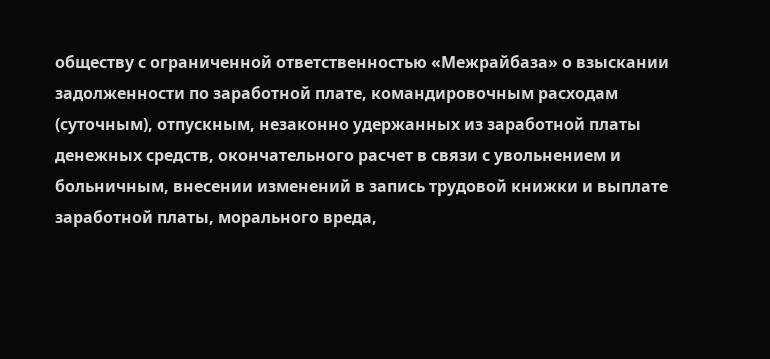обществу с ограниченной ответственностью «Межрайбаза» о взыскании задолженности по заработной плате, командировочным расходам (суточным), отпускным, незаконно удержанных из заработной платы денежных средств, окончательного расчет в связи с увольнением и больничным, внесении изменений в запись трудовой книжки и выплате заработной платы, морального вреда,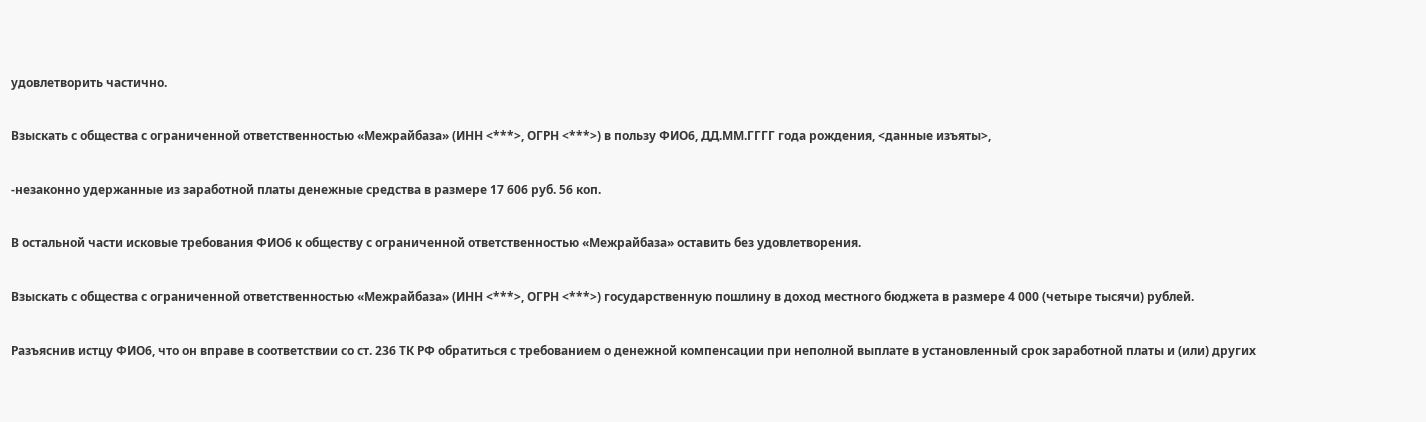удовлетворить частично.

Взыскать с общества с ограниченной ответственностью «Межрайбаза» (ИНН <***>, ОГРН <***>) в пользу ФИО6, ДД.ММ.ГГГГ года рождения, <данные изъяты>,

-незаконно удержанные из заработной платы денежные средства в размере 17 606 руб. 56 коп.

В остальной части исковые требования ФИО6 к обществу с ограниченной ответственностью «Межрайбаза» оставить без удовлетворения.

Взыскать с общества с ограниченной ответственностью «Межрайбаза» (ИНН <***>, ОГРН <***>) государственную пошлину в доход местного бюджета в размере 4 000 (четыре тысячи) рублей.

Разъяснив истцу ФИО6, что он вправе в соответствии со ст. 236 ТК РФ обратиться с требованием о денежной компенсации при неполной выплате в установленный срок заработной платы и (или) других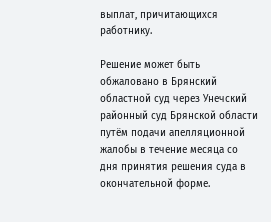выплат, причитающихся работнику.

Решение может быть обжаловано в Брянский областной суд через Унечский районный суд Брянской области путём подачи апелляционной жалобы в течение месяца со дня принятия решения суда в окончательной форме.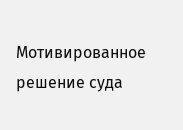Мотивированное решение суда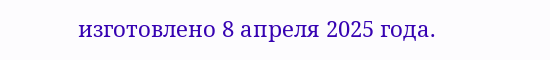изготовлено 8 апреля 2025 года.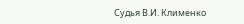Судья В.И. Клименко